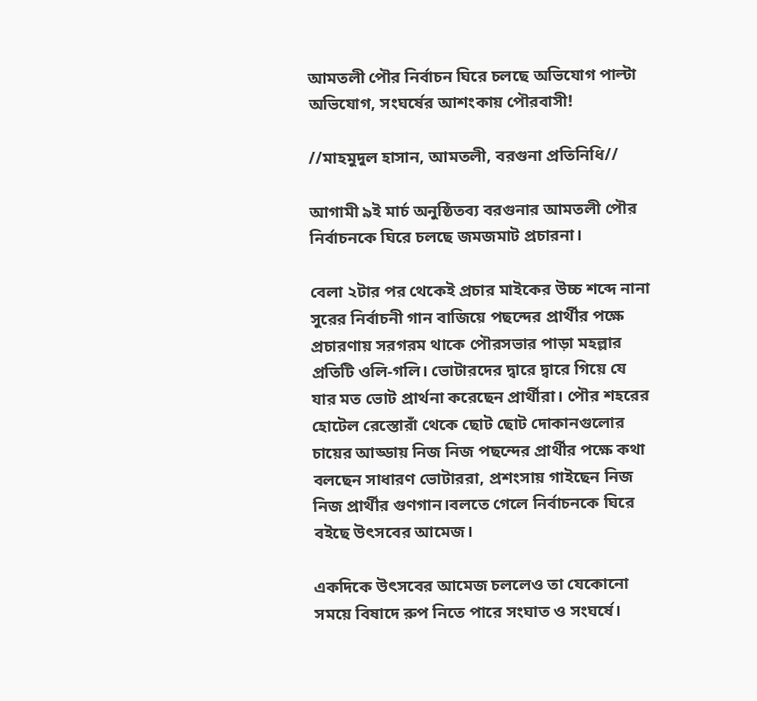আমতলী পৌর নির্বাচন ঘিরে চলছে অভিযোগ পাল্টা অভিযোগ, সংঘর্ষের আশংকায় পৌরবাসী!

//মাহমুদুল হাসান, আমতলী, বরগুনা প্রতিনিধি//

আগামী ৯ই মার্চ অনুষ্ঠিতব্য বরগুনার আমতলী পৌর নির্বাচনকে ঘিরে চলছে জমজমাট প্রচারনা।

বেলা ২টার পর থেকেই প্রচার মাইকের উচ্চ শব্দে নানা সুরের নির্বাচনী গান বাজিয়ে পছন্দের প্রার্থীর পক্ষে প্রচারণায় সরগরম থাকে পৌরসভার পাড়া মহল্লার প্রতিটি ওলি-গলি। ভোটারদের দ্বারে দ্বারে গিয়ে যে যার মত ভোট প্রার্থনা করেছেন প্রার্থীরা। পৌর শহরের হোটেল রেস্তোরাঁ থেকে ছোট ছোট দোকানগুলোর চায়ের আড্ডায় নিজ নিজ পছন্দের প্রার্থীর পক্ষে কথা বলছেন সাধারণ ভোটাররা, প্রশংসায় গাইছেন নিজ নিজ প্রার্থীর গুণগান।বলতে গেলে নির্বাচনকে ঘিরে বইছে উৎসবের আমেজ।

একদিকে উৎসবের আমেজ চললেও তা যেকোনো সময়ে বিষাদে রুপ নিতে পারে সংঘাত ও সংঘর্ষে।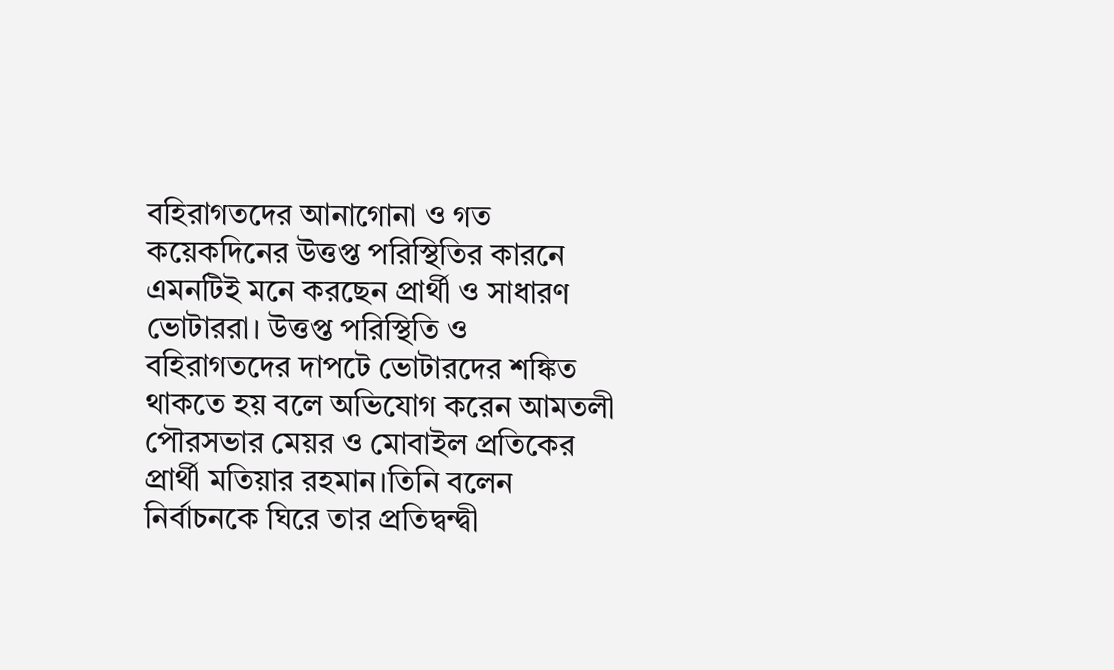বহিরাগতদের আনাগোনা ও গত কয়েকদিনের উত্তপ্ত পরিস্থিতির কারনে এমনটিই মনে করছেন প্রার্থী ও সাধারণ ভোটাররা। উত্তপ্ত পরিস্থিতি ও বহিরাগতদের দাপটে ভোটারদের শঙ্কিত থাকতে হয় বলে অভিযোগ করেন আমতলী পৌরসভার মেয়র ও মোবাইল প্রতিকের প্রার্থী মতিয়ার রহমান।তিনি বলেন নির্বাচনকে ঘিরে তার প্রতিদ্বন্দ্বী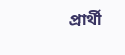প্রার্থী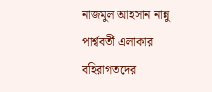নাজমুল আহসান নান্নু পার্শ্ববর্তী এলাকার বহিরাগতদের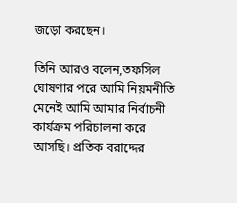জড়ো করছেন।

তিনি আরও বলেন,তফসিল ঘোষণার পরে আমি নিয়মনীতি মেনেই আমি আমার নির্বাচনী কার্যক্রম পরিচালনা করে আসছি। প্রতিক বরাদ্দের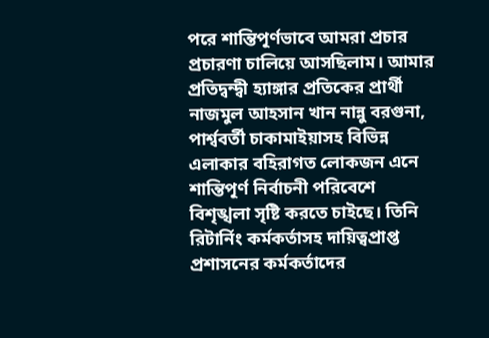পরে শান্তিপূর্ণভাবে আমরা প্রচার প্রচারণা চালিয়ে আসছিলাম। আমার প্রতিদ্বন্দ্বী হ্যাঙ্গার প্রতিকের প্রার্থী নাজমুল আহসান খান নান্নু বরগুনা, পার্শ্ববর্তী চাকামাইয়াসহ বিভিন্ন এলাকার বহিরাগত লোকজন এনে শান্তিপূর্ণ নির্বাচনী পরিবেশে বিশৃঙ্খলা সৃষ্টি করতে চাইছে। তিনি রিটার্নিং কর্মকর্তাসহ দায়িত্বপ্রাপ্ত প্রশাসনের কর্মকর্তাদের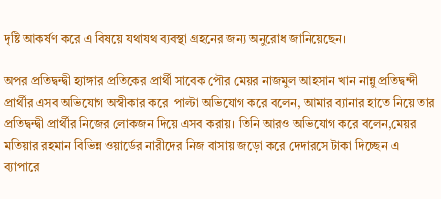দৃষ্টি আকর্ষণ করে এ বিষয়ে যথাযথ ব্যবস্থা গ্রহনের জন্য অনুরোধ জানিয়েছেন।

অপর প্রতিদ্বন্দ্বী হ্যাঙ্গার প্রতিকের প্রার্থী সাবেক পৌর মেয়র নাজমুল আহসান খান নান্নু প্রতিদ্বন্দী প্রার্থীর এসব অভিযোগ অস্বীকার করে  পাল্টা অভিযোগ করে বলেন, আমার ব্যানার হাতে নিয়ে তার প্রতিদ্বন্দ্বী প্রার্থীর নিজের লোকজন দিয়ে এসব করায়। তিনি আরও অভিযোগ করে বলেন,মেয়র মতিয়ার রহমান বিভিন্ন ওয়ার্ডের নারীদের নিজ বাসায় জড়ো করে দেদারসে টাকা দিচ্ছেন এ ব্যাপারে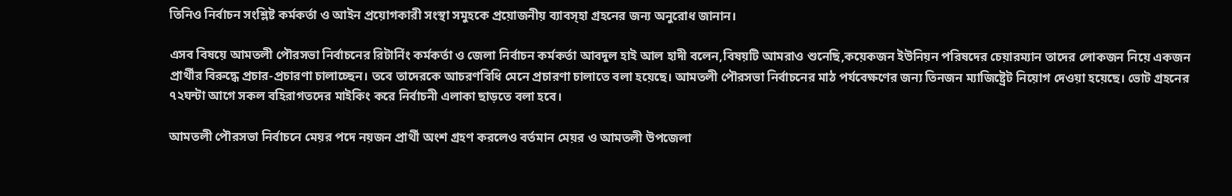তিনিও নির্বাচন সংশ্লিষ্ট কর্মকর্তা ও আইন প্রয়োগকারী সংস্থা সমুহকে প্রয়োজনীয় ব্যাবস্হা গ্রহনের জন্য অনুরোধ জানান।

এসব বিষয়ে আমতলী পৌরসভা নির্বাচনের রিটার্নিং কর্মকর্তা ও জেলা নির্বাচন কর্মকর্তা আবদুল হাই আল হাদী বলেন,বিষয়টি আমরাও শুনেছি,কয়েকজন ইউনিয়ন পরিষদের চেয়ারম্যান তাদের লোকজন নিয়ে একজন প্রার্থীর বিরুদ্ধে প্রচার-প্রচারণা চালাচ্ছেন। তবে তাদেরকে আচরণবিধি মেনে প্রচারণা চালাতে বলা হয়েছে। আমতলী পৌরসভা নির্বাচনের মাঠ পর্যবেক্ষণের জন্য তিনজন ম্যাজিষ্ট্রেট নিয়োগ দেওয়া হয়েছে। ভোট গ্রহনের ৭২ঘন্টা আগে সকল বহিরাগতদের মাইকিং করে নির্বাচনী এলাকা ছাড়তে বলা হবে।

আমতলী পৌরসভা নির্বাচনে মেয়র পদে নয়জন প্রার্থী অংশ গ্রহণ করলেও বর্তমান মেয়র ও আমতলী উপজেলা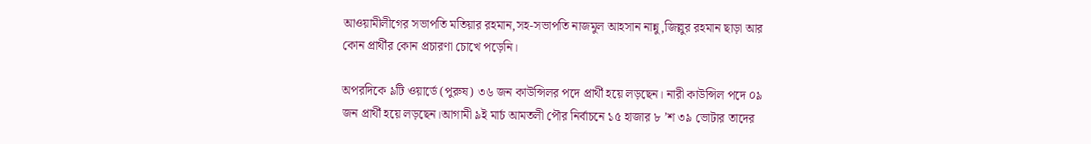আওয়ামীলীগের সভাপতি মতিয়ার রহমান,সহ-সভাপতি নাজমুল আহসান নান্নু,জিল্লুর রহমান ছাড়া আর কোন প্রার্থীর কোন প্রচারণা চোখে পড়েনি।

অপরদিকে ৯টি ওয়ার্ডে (পুরুষ) ৩৬ জন কাউন্সিলর পদে প্রার্থী হয়ে লড়ছেন। নারী কাউন্সিল পদে ০৯ জন প্রার্থী হয়ে লড়ছেন।আগামী ৯ই মার্চ আমতলী পৌর নির্বাচনে ১৫ হাজার ৮ ’শ ৩৯ ভোটার তাদের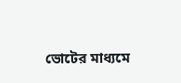ভোটের মাধ্যমে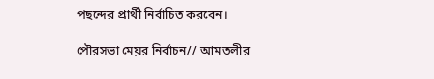পছন্দের প্রার্থী নির্বাচিত করবেন।

পৌরসভা মেয়র নির্বাচন// আমতলীর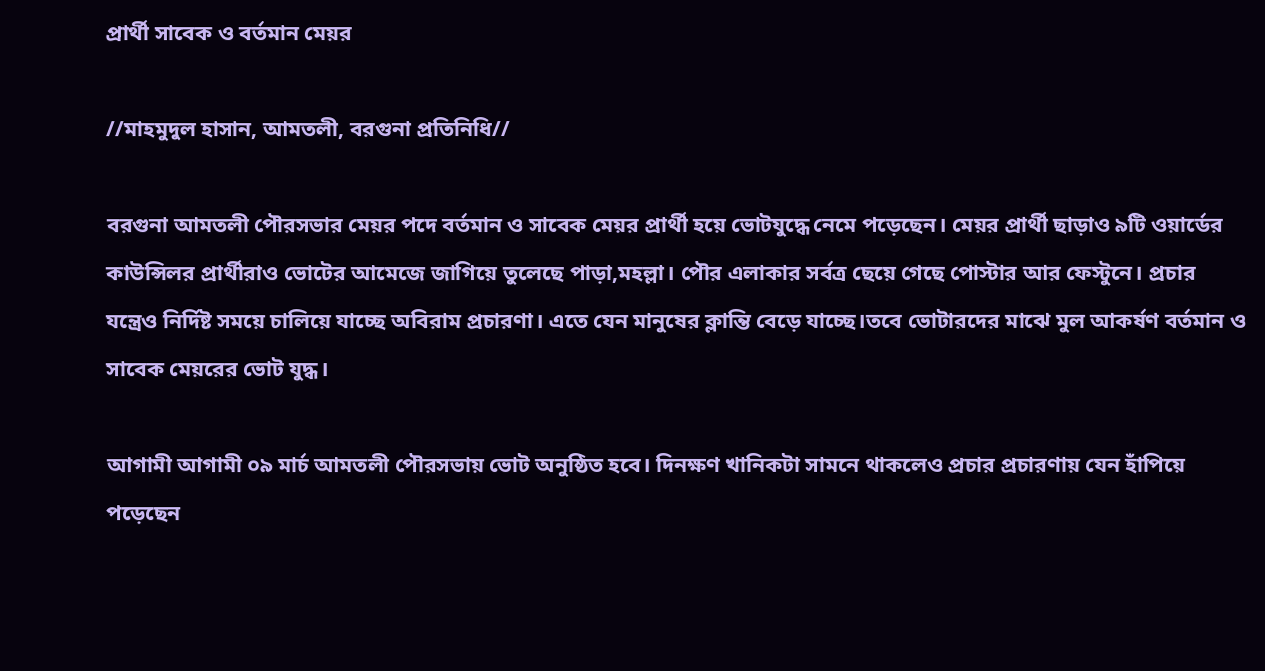প্রার্থী সাবেক ও বর্তমান মেয়র

//মাহমুদুল হাসান, আমতলী, বরগুনা প্রতিনিধি//

বরগুনা আমতলী পৌরসভার মেয়র পদে বর্তমান ও সাবেক মেয়র প্রার্থী হয়ে ভোটযুদ্ধে নেমে পড়েছেন। মেয়র প্রার্থী ছাড়াও ৯টি ওয়ার্ডের কাউন্সিলর প্রার্থীরাও ভোটের আমেজে জাগিয়ে তুলেছে পাড়া,মহল্লা। পৌর এলাকার সর্বত্র ছেয়ে গেছে পোস্টার আর ফেস্টুনে। প্রচার যন্ত্রেও নির্দিষ্ট সময়ে চালিয়ে যাচ্ছে অবিরাম প্রচারণা। এতে যেন মানুষের ক্লান্তি বেড়ে যাচ্ছে।তবে ভোটারদের মাঝে মুল আকর্ষণ বর্তমান ও সাবেক মেয়রের ভোট যুদ্ধ।

আগামী আগামী ০৯ মার্চ আমতলী পৌরসভায় ভোট অনুষ্ঠিত হবে। দিনক্ষণ খানিকটা সামনে থাকলেও প্রচার প্রচারণায় যেন হাঁপিয়ে পড়েছেন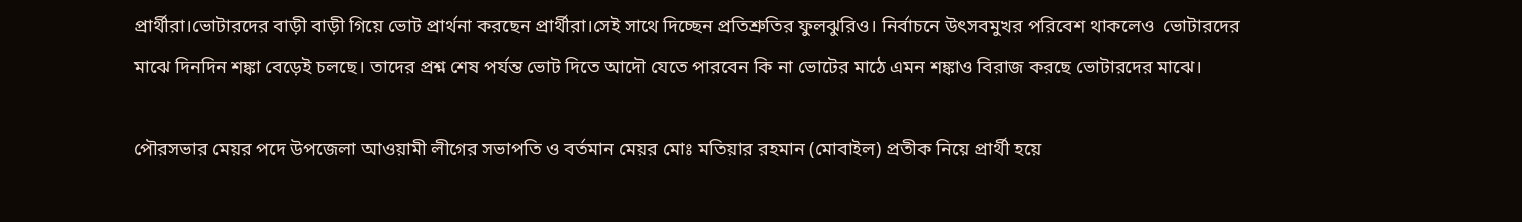প্রার্থীরা।ভোটারদের বাড়ী বাড়ী গিয়ে ভোট প্রার্থনা করছেন প্রার্থীরা।সেই সাথে দিচ্ছেন প্রতিশ্রুতির ফুলঝুরিও। নির্বাচনে উৎসবমুখর পরিবেশ থাকলেও  ভোটারদের মাঝে দিনদিন শঙ্কা বেড়েই চলছে। তাদের প্রশ্ন শেষ পর্যন্ত ভোট দিতে আদৌ যেতে পারবেন কি না ভোটের মাঠে এমন শঙ্কাও বিরাজ করছে ভোটারদের মাঝে।

পৌরসভার মেয়র পদে উপজেলা আওয়ামী লীগের সভাপতি ও বর্তমান মেয়র মোঃ মতিয়ার রহমান (মোবাইল) প্রতীক নিয়ে প্রার্থী হয়ে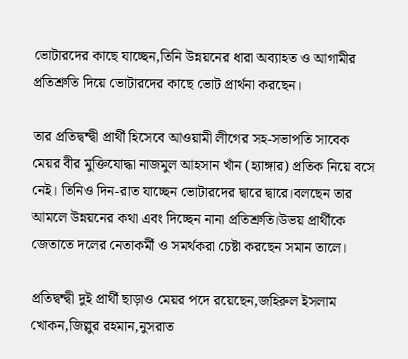ভোটারদের কাছে যাচ্ছেন,তিনি উন্নয়নের ধারা অব্যাহত ও আগামীর প্রতিশ্রুতি দিয়ে ভোটারদের কাছে ভোট প্রার্থনা করছেন।

তার প্রতিদ্বন্দ্বী প্রার্থী হিসেবে আওয়ামী লীগের সহ-সভাপতি সাবেক মেয়র বীর মুক্তিযোদ্ধা নাজমুল আহসান খাঁন (হ্যাঙ্গার) প্রতিক নিয়ে বসে নেই। তিনিও দিন-রাত যাচ্ছেন ভোটারদের দ্বারে দ্বারে।বলছেন তার আমলে উন্নয়নের কথা এবং দিচ্ছেন নানা প্রতিশ্রুতি।উভয় প্রার্থীকে জেতাতে দলের নেতাকর্মী ও সমর্থকরা চেষ্টা করছেন সমান তালে।

প্রতিদ্বন্দ্বী দুই প্রার্থী ছাড়াও মেয়র পদে রয়েছেন,জহিরুল ইসলাম খোকন,জিল্লুর রহমান,নুসরাত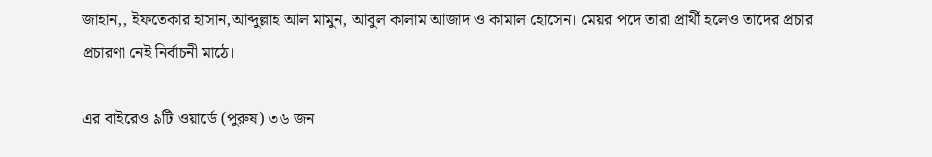জাহান,, ইফতেকার হাসান,আব্দুল্লাহ আল মামুন, আবুল কালাম আজাদ ও কামাল হোসেন। মেয়র পদে তারা প্রার্থী হলেও তাদের প্রচার প্রচারণা নেই নির্বাচনী মাঠে।

এর বাইরেও ৯টি ওয়ার্ডে (পুরুষ) ৩৬ জন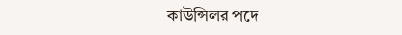কাউন্সিলর পদে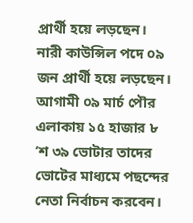প্রার্থী হয়ে লড়ছেন। নারী কাউন্সিল পদে ০৯ জন প্রার্থী হয়ে লড়ছেন। আগামী ০৯ মার্চ পৌর এলাকায় ১৫ হাজার ৮ ’শ ৩৯ ভোটার তাদের ভোটের মাধ্যমে পছন্দের নেতা নির্বাচন করবেন।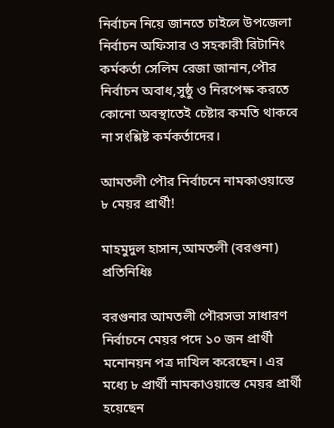নির্বাচন নিয়ে জানতে চাইলে উপজেলা নির্বাচন অফিসার ও সহকারী রিটানিং কর্মকর্তা সেলিম রেজা জানান,পৌর নির্বাচন অবাধ,সুষ্ঠু ও নিরপেক্ষ করতে কোনো অবস্থাতেই চেষ্টার কমতি থাকবে না সংশ্লিষ্ট কর্মকর্তাদের।

আমতলী পৌর নির্বাচনে নামকাওয়াস্তে ৮ মেয়র প্রার্থী!

মাহমুদুল হাসান,আমতলী (বরগুনা) প্রতিনিধিঃ

বরগুনার আমতলী পৌরসভা সাধারণ নির্বাচনে মেয়র পদে ১০ জন প্রার্থী মনোনয়ন পত্র দাখিল করেছেন। এর মধ্যে ৮ প্রার্থী নামকাওয়াস্তে মেয়র প্রার্থী হয়েছেন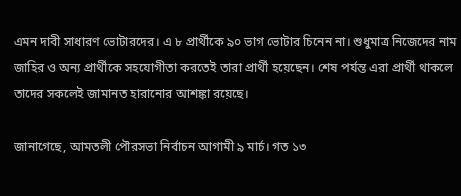এমন দাবী সাধারণ ভোটারদের। এ ৮ প্রার্থীকে ৯০ ভাগ ভোটার চিনেন না। শুধুমাত্র নিজেদের নাম জাহির ও অন্য প্রার্থীকে সহযোগীতা করতেই তারা প্রার্থী হয়েছেন। শেষ পর্যন্ত এরা প্রার্থী থাকলে তাদের সকলেই জামানত হারানোর আশঙ্কা রয়েছে।

জানাগেছে, আমতলী পৌরসভা নির্বাচন আগামী ৯ মার্চ। গত ১৩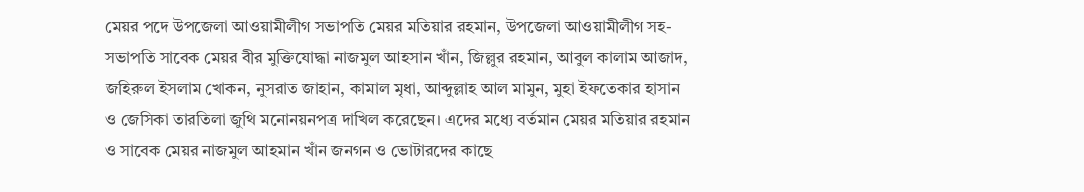মেয়র পদে উপজেলা আওয়ামীলীগ সভাপতি মেয়র মতিয়ার রহমান, উপজেলা আওয়ামীলীগ সহ-সভাপতি সাবেক মেয়র বীর মুক্তিযোদ্ধা নাজমুল আহসান খাঁন, জিল্লুর রহমান, আবুল কালাম আজাদ, জহিরুল ইসলাম খোকন, নুসরাত জাহান, কামাল মৃধা, আব্দুল্লাহ আল মামুন, মুহা ইফতেকার হাসান ও জেসিকা তারতিলা জুথি মনোনয়নপত্র দাখিল করেছেন। এদের মধ্যে বর্তমান মেয়র মতিয়ার রহমান ও সাবেক মেয়র নাজমুল আহমান খাঁন জনগন ও ভোটারদের কাছে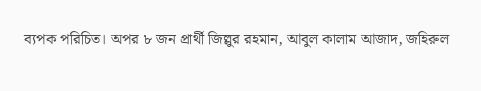ব্যপক পরিচিত। অপর ৮ জন প্রার্থী জিল্লুর রহমান, আবুল কালাম আজাদ, জহিরুল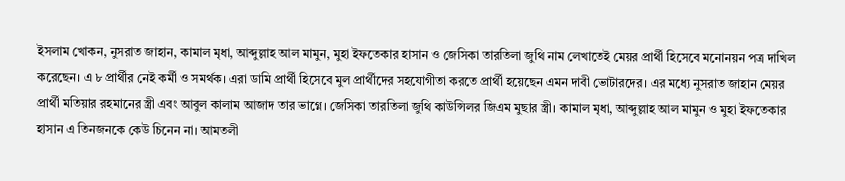ইসলাম খোকন, নুসরাত জাহান, কামাল মৃধা, আব্দুল্লাহ আল মামুন, মুহা ইফতেকার হাসান ও জেসিকা তারতিলা জুথি নাম লেখাতেই মেয়র প্রার্থী হিসেবে মনোনয়ন পত্র দাখিল করেছেন। এ ৮ প্রার্থীর নেই কর্মী ও সমর্থক। এরা ডামি প্রার্থী হিসেবে মুল প্রার্থীদের সহযোগীতা করতে প্রার্থী হয়েছেন এমন দাবী ভোটারদের। এর মধ্যে নুসরাত জাহান মেয়র প্রার্থী মতিয়ার রহমানের স্ত্রী এবং আবুল কালাম আজাদ তার ভাগ্নে। জেসিকা তারতিলা জুথি কাউন্সিলর জিএম মুছার স্ত্রী। কামাল মৃধা, আব্দুল্লাহ আল মামুন ও মুহা ইফতেকার হাসান এ তিনজনকে কেউ চিনেন না। আমতলী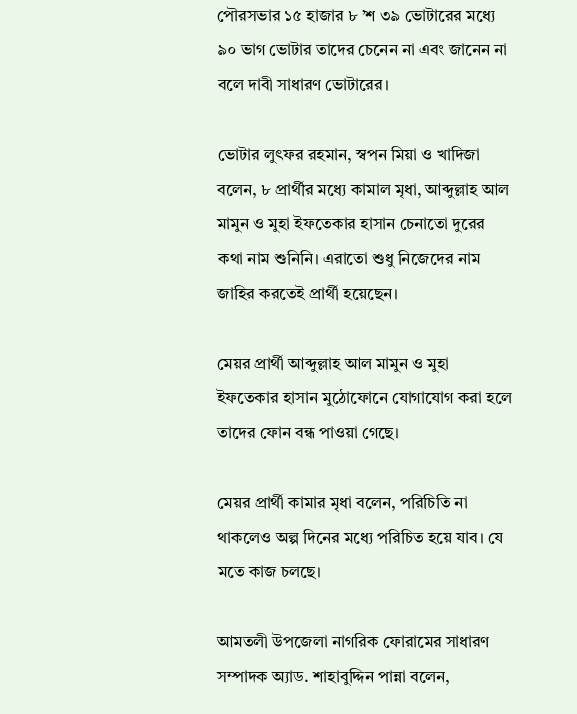পৌরসভার ১৫ হাজার ৮ ’শ ৩৯ ভোটারের মধ্যে ৯০ ভাগ ভোটার তাদের চেনেন না এবং জানেন না বলে দাবী সাধারণ ভোটারের।

ভোটার লুৎফর রহমান, স্বপন মিয়া ও খাদিজা বলেন, ৮ প্রার্থীর মধ্যে কামাল মৃধা, আব্দুল্লাহ আল মামুন ও মুহা ইফতেকার হাসান চেনাতো দুরের কথা নাম শুনিনি। এরাতো শুধু নিজেদের নাম জাহির করতেই প্রার্থী হয়েছেন।

মেয়র প্রার্থী আব্দুল্লাহ আল মামুন ও মুহা ইফতেকার হাসান মুঠোফোনে যোগাযোগ করা হলে তাদের ফোন বন্ধ পাওয়া গেছে।

মেয়র প্রার্থী কামার মৃধা বলেন, পরিচিতি না থাকলেও অল্প দিনের মধ্যে পরিচিত হয়ে যাব। যে মতে কাজ চলছে।

আমতলী উপজেলা নাগরিক ফোরামের সাধারণ সম্পাদক অ্যাড. শাহাবুদ্দিন পান্না বলেন,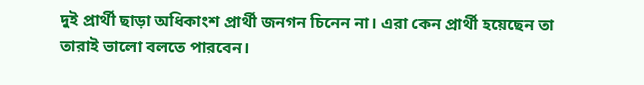দুই প্রার্থী ছাড়া অধিকাংশ প্রার্থী জনগন চিনেন না। এরা কেন প্রার্থী হয়েছেন তা তারাই ভালো বলতে পারবেন।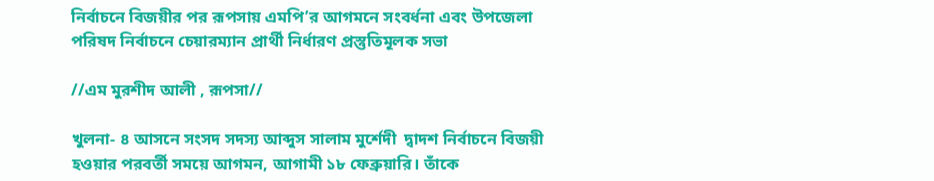নির্বাচনে বিজয়ীর পর রূপসায় এমপি’র আগমনে সংবর্ধনা এবং উপজেলা পরিষদ নির্বাচনে চেয়ারম্যান প্রার্থী নির্ধারণ প্রস্তুতিমূলক সভা

//এম মুরশীদ আলী , রূপসা//

খুলনা- ৪ আসনে সংসদ সদস্য আব্দুস সালাম মুর্শেদী  দ্বাদশ নির্বাচনে বিজয়ী হওয়ার পরবর্তী সময়ে আগমন, আগামী ১৮ ফেব্রুয়ারি। তাঁকে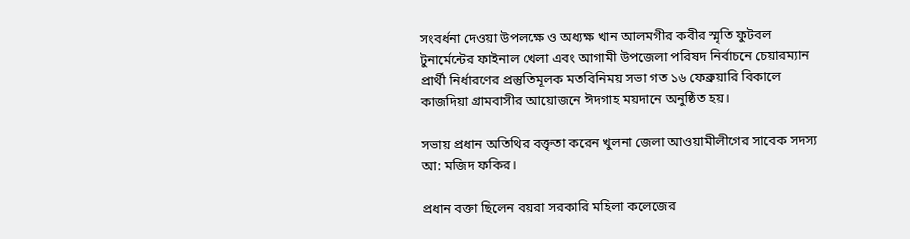সংবর্ধনা দেওয়া উপলক্ষে ও অধ্যক্ষ খান আলমগীর কবীর স্মৃতি ফুটবল টুনার্মেন্টের ফাইনাল খেলা এবং আগামী উপজেলা পরিষদ নির্বাচনে চেয়ারম্যান প্রার্থী নির্ধারণের প্রস্তুতিমূলক মতবিনিময় সভা গত ১৬ ফেব্রুয়ারি বিকালে কাজদিয়া গ্রামবাসীর আয়োজনে ঈদগাহ ময়দানে অনুষ্ঠিত হয়।

সভায় প্রধান অতিথির বক্তৃতা করেন খুলনা জেলা আওয়ামীলীগের সাবেক সদস্য আ: মজিদ ফকির।

প্রধান বক্তা ছিলেন বয়রা সরকারি মহিলা কলেজের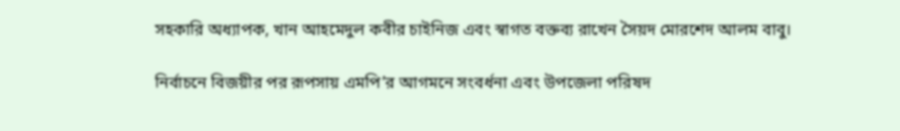সহকারি অধ্যাপক, খান আহমেদুল কবীর চাইনিজ এবং স্বাগত বক্তব্য রাখেন সৈয়দ মোরশেদ আলম বাবু।

নির্বাচনে বিজয়ীর পর রূপসায় এমপি’র আগমনে সংবর্ধনা এবং উপজেলা পরিষদ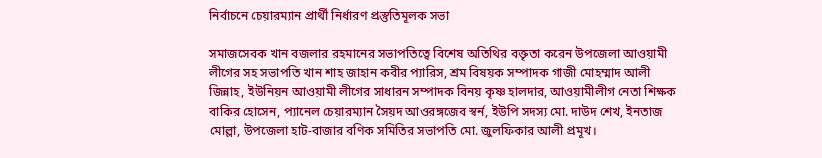নির্বাচনে চেয়ারম্যান প্রার্থী নির্ধারণ প্রস্তুতিমূলক সভা

সমাজসেবক খান বজলার রহমানের সভাপতিত্বে বিশেষ অতিথির বক্তৃতা করেন উপজেলা আওয়ামী লীগের সহ সভাপতি খান শাহ জাহান কবীর প্যারিস, শ্রম বিষয়ক সম্পাদক গাজী মোহম্মাদ আলী জিন্নাহ, ইউনিয়ন আওয়ামী লীগের সাধারন সম্পাদক বিনয় কৃষ্ণ হালদার, আওয়ামীলীগ নেতা শিক্ষক বাকির হোসেন, প্যানেল চেয়ারম্যান সৈয়দ আওরঙ্গজেব স্বর্ন, ইউপি সদস্য মো. দাউদ শেখ, ইনতাজ মোল্লা, উপজেলা হাট-বাজার বণিক সমিতির সভাপতি মো. জুলফিকার আলী প্রমূখ।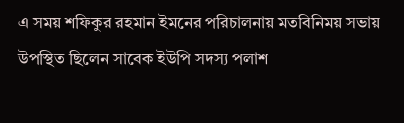এ সময় শফিকুর রহমান ইমনের পরিচালনায় মতবিনিময় সভায় উপস্থিত ছিলেন সাবেক ইউপি সদস্য পলাশ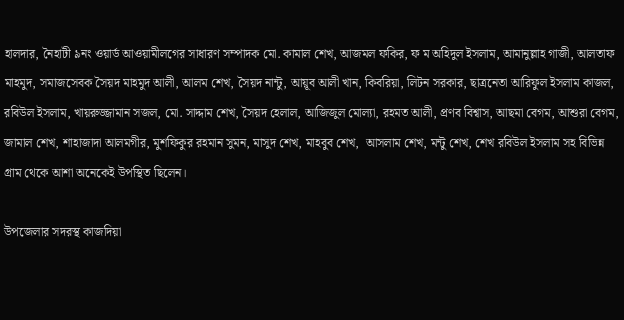হালদার, নৈহাটী ৯নং ওয়ার্ড আওয়ামীলগের সাধারণ সম্পাদক মো. কামাল শেখ, আজমল ফকির, ফ ম অহিদুল ইসলাম, আমানুল্লাহ গাজী, আলতাফ মাহমুদ, সমাজসেবক সৈয়দ মাহমুদ আলী, আলম শেখ, সৈয়দ নান্টু, আয়ূব আলী খান, কিবরিয়া, লিটন সরকার, ছাত্রনেতা আরিফুল ইসলাম কাজল, রবিউল ইসলাম, খায়রুজ্জামান সজল, মো. সাদ্দাম শেখ, সৈয়দ হেলাল, আজিজুল মোল্যা, রহমত আলী, প্রণব বিশ্বাস, আছমা বেগম, আশুরা বেগম, জামাল শেখ, শাহাজাদা আলমগীর, মুশফিকুর রহমান সুমন, মাসুদ শেখ, মাহবুব শেখ,  আসলাম শেখ, মন্টু শেখ, শেখ রবিউল ইসলাম সহ বিভিন্ন গ্রাম থেকে আশা অনেকেই উপস্থিত ছিলেন।

উপজেলার সদরস্থ কাজদিয়া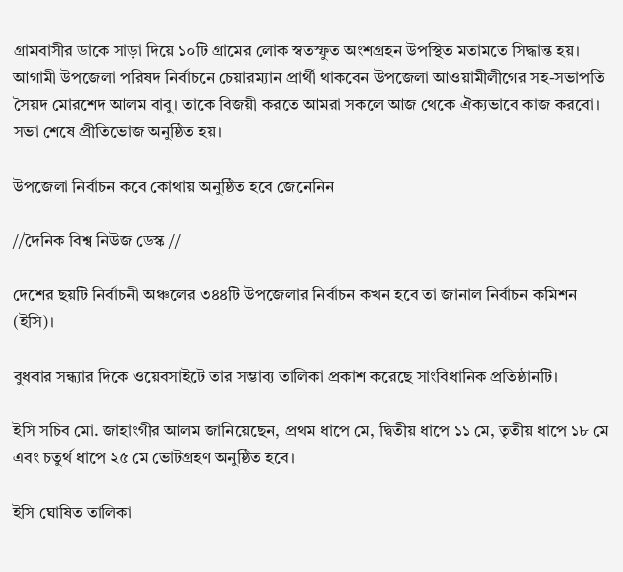গ্রামবাসীর ডাকে সাড়া দিয়ে ১০টি গ্রামের লোক স্বতস্ফুত অংশগ্রহন উপস্থিত মতামতে সিদ্ধান্ত হয়। আগামী উপজেলা পরিষদ নির্বাচনে চেয়ারম্যান প্রার্থী থাকবেন উপজেলা আওয়ামীলীগের সহ-সভাপতি সৈয়দ মোরশেদ আলম বাবু। তাকে বিজয়ী করতে আমরা সকলে আজ থেকে ঐক্যভাবে কাজ করবো। সভা শেষে প্রীতিভোজ অনুষ্ঠিত হয়।

উপজেলা নির্বাচন কবে কোথায় অনুষ্ঠিত হবে জেনেনিন

//দৈনিক বিশ্ব নিউজ ডেস্ক //

দেশের ছয়টি নির্বাচনী অঞ্চলের ৩৪৪টি উপজেলার নির্বাচন কখন হবে তা জানাল নির্বাচন কমিশন (ইসি)।

বুধবার সন্ধ্যার দিকে ওয়েবসাইটে তার সম্ভাব্য তালিকা প্রকাশ করেছে সাংবিধানিক প্রতিষ্ঠানটি।

ইসি সচিব মো. জাহাংগীর আলম জানিয়েছেন, প্রথম ধাপে মে, দ্বিতীয় ধাপে ১১ মে, তৃতীয় ধাপে ১৮ মে এবং চতুর্থ ধাপে ২৫ মে ভোটগ্রহণ অনুষ্ঠিত হবে।

ইসি ঘোষিত তালিকা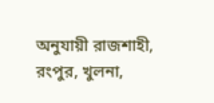অনুযায়ী রাজশাহী, রংপুর, খুলনা,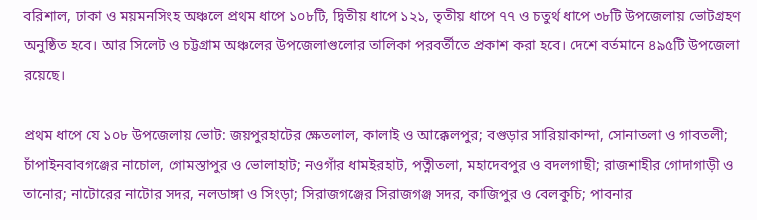বরিশাল, ঢাকা ও ময়মনসিংহ অঞ্চলে প্রথম ধাপে ১০৮টি, দ্বিতীয় ধাপে ১২১, তৃতীয় ধাপে ৭৭ ও চতুর্থ ধাপে ৩৮টি উপজেলায় ভোটগ্রহণ অনুষ্ঠিত হবে। আর সিলেট ও চট্টগ্রাম অঞ্চলের উপজেলাগুলোর তালিকা পরবর্তীতে প্রকাশ করা হবে। দেশে বর্তমানে ৪৯৫টি উপজেলা রয়েছে।

প্রথম ধাপে যে ১০৮ উপজেলায় ভোট: জয়পুরহাটের ক্ষেতলাল, কালাই ও আক্কেলপুর; বগুড়ার সারিয়াকান্দা, সোনাতলা ও গাবতলী; চাঁপাইনবাবগঞ্জের নাচোল, গোমস্তাপুর ও ভোলাহাট; নওগাঁর ধামইরহাট, পত্নীতলা, মহাদেবপুর ও বদলগাছী; রাজশাহীর গোদাগাড়ী ও তানোর; নাটোরের নাটোর সদর, নলডাঙ্গা ও সিংড়া; সিরাজগঞ্জের সিরাজগঞ্জ সদর, কাজিপুর ও বেলকুচি; পাবনার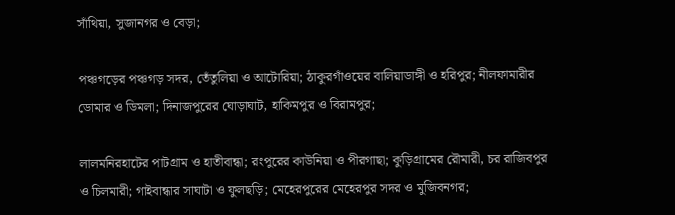সাঁথিয়া, সুজানগর ও বেড়া;

পঞ্চগড়ের পঞ্চগড় সদর, তেঁতুলিয়া ও আটোরিয়া; ঠাকুরগাঁওয়ের বালিয়াডাঙ্গী ও হরিপুর; নীলফামারীর ডোমার ও ডিমলা; দিনাজপুরের ঘোড়াঘাট, হাকিমপুর ও বিরামপুর;

লালমনিরহাটের পাটগ্রাম ও হাতীবান্ধা; রংপুরের কাউনিয়া ও পীরগাছা; কুড়িগ্রামের রৌমারী, চর রাজিবপুর ও চিলমারী; গাইবান্ধার সাঘাটা ও ফুলছড়ি; মেহেরপুরের মেহেরপুর সদর ও মুজিবনগর;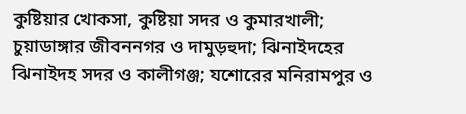কুষ্টিয়ার খোকসা, কুষ্টিয়া সদর ও কুমারখালী; চুয়াডাঙ্গার জীবননগর ও দামুড়হুদা; ঝিনাইদহের ঝিনাইদহ সদর ও কালীগঞ্জ; যশোরের মনিরামপুর ও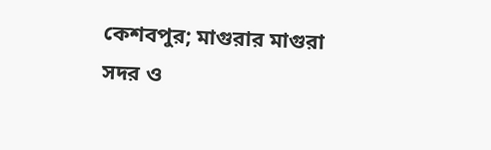কেশবপুর; মাগুরার মাগুরা সদর ও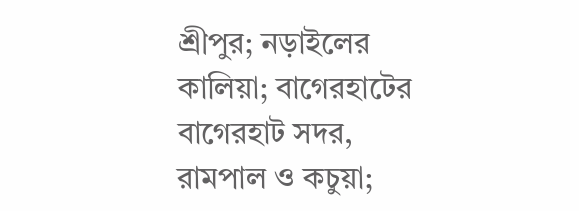শ্রীপুর; নড়াইলের কালিয়া; বাগেরহাটের বাগেরহাট সদর, রামপাল ও কচুয়া;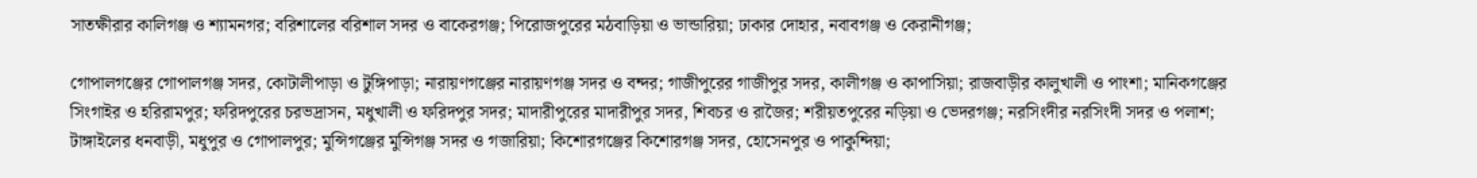সাতক্ষীরার কালিগঞ্জ ও শ্যামনগর; বরিশালের বরিশাল সদর ও বাকেরগঞ্জ; পিরোজপুরের মঠবাড়িয়া ও ভান্ডারিয়া; ঢাকার দোহার, নবাবগঞ্জ ও কেরানীগঞ্জ;

গোপালগঞ্জের গোপালগঞ্জ সদর, কোটালীপাড়া ও টুঙ্গিপাড়া; নারায়ণগঞ্জের নারায়ণগঞ্জ সদর ও বন্দর; গাজীপুরের গাজীপুর সদর, কালীগঞ্জ ও কাপাসিয়া; রাজবাড়ীর কালুখালী ও পাংশা; মানিকগঞ্জের সিংগাইর ও হরিরামপুর; ফরিদপুরের চরভদ্রাসন, মধুখালী ও ফরিদপুর সদর; মাদারীপুরের মাদারীপুর সদর, শিবচর ও রাজৈর; শরীয়তপুরের নড়িয়া ও ভেদরগঞ্জ; নরসিংদীর নরসিংদী সদর ও পলাশ; টাঙ্গাইলের ধনবাড়ী, মধুপুর ও গোপালপুর; মুন্সিগঞ্জের মুন্সিগঞ্জ সদর ও গজারিয়া; কিশোরগঞ্জের কিশোরগঞ্জ সদর, হোসেনপুর ও পাকুন্দিয়া;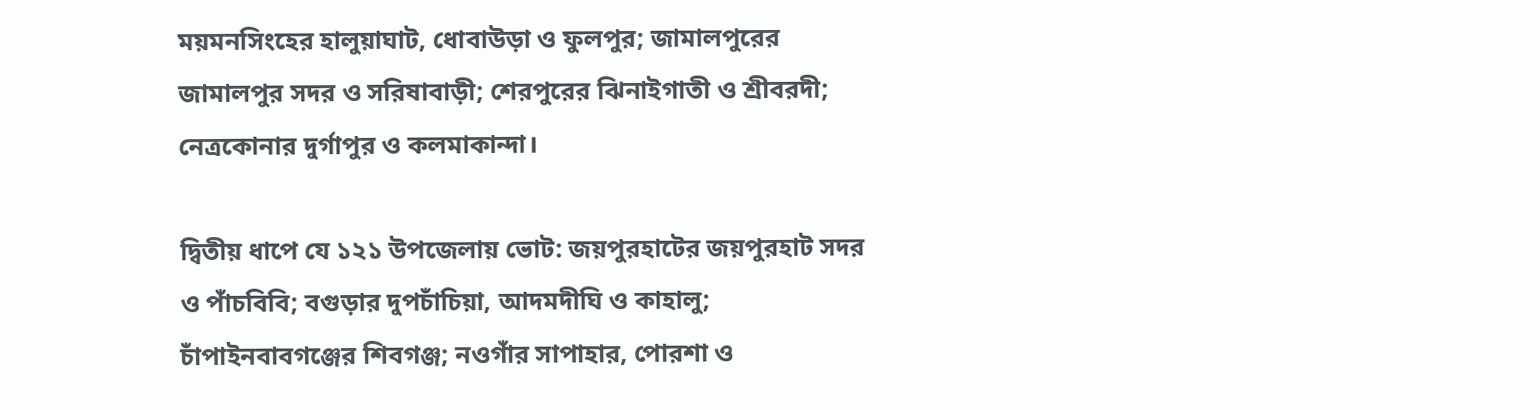ময়মনসিংহের হালুয়াঘাট, ধোবাউড়া ও ফুলপুর; জামালপুরের জামালপুর সদর ও সরিষাবাড়ী; শেরপুরের ঝিনাইগাতী ও শ্রীবরদী; নেত্রকোনার দুর্গাপুর ও কলমাকান্দা।

দ্বিতীয় ধাপে যে ১২১ উপজেলায় ভোট: জয়পুরহাটের জয়পুরহাট সদর ও পাঁচবিবি; বগুড়ার দুপচাঁচিয়া, আদমদীঘি ও কাহালু; চাঁপাইনবাবগঞ্জের শিবগঞ্জ; নওগাঁর সাপাহার, পোরশা ও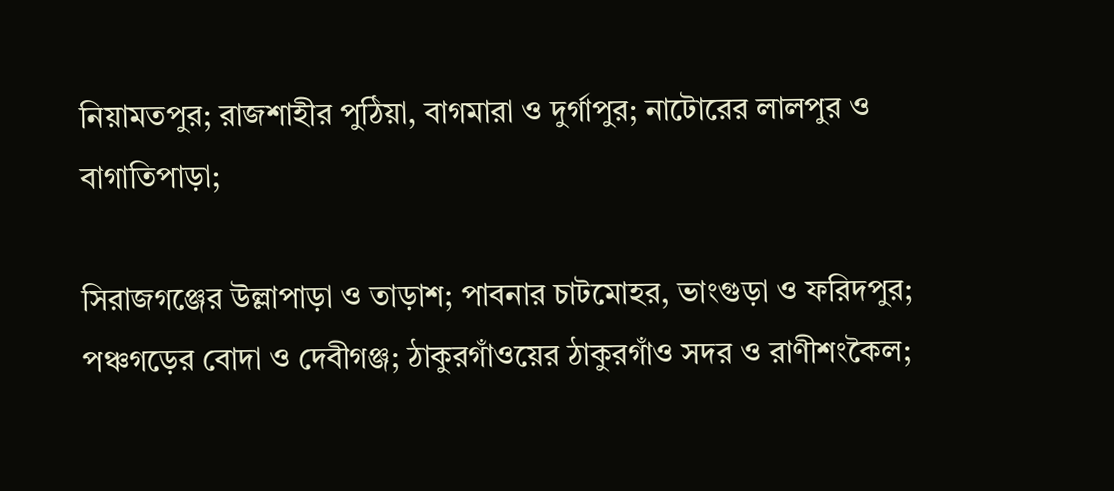নিয়ামতপুর; রাজশাহীর পুঠিয়া, বাগমারা ও দুর্গাপুর; নাটোরের লালপুর ও বাগাতিপাড়া;

সিরাজগঞ্জের উল্লাপাড়া ও তাড়াশ; পাবনার চাটমোহর, ভাংগুড়া ও ফরিদপুর; পঞ্চগড়ের বোদা ও দেবীগঞ্জ; ঠাকুরগাঁওয়ের ঠাকুরগাঁও সদর ও রাণীশংকৈল;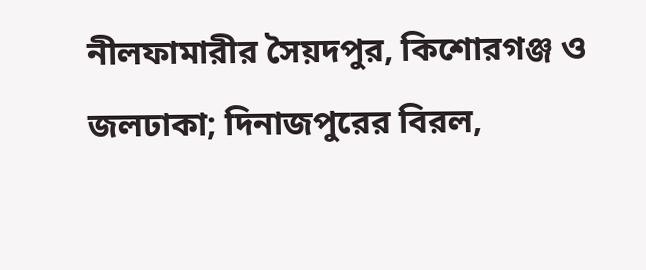নীলফামারীর সৈয়দপুর, কিশোরগঞ্জ ও জলঢাকা; দিনাজপুরের বিরল,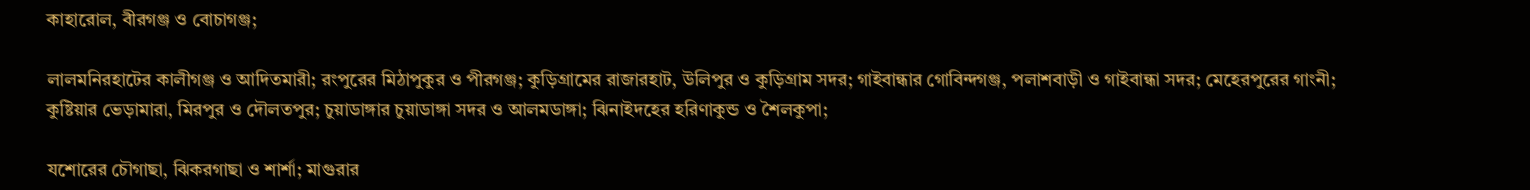কাহারোল, বীরগঞ্জ ও বোচাগঞ্জ;

লালমনিরহাটের কালীগঞ্জ ও আদিতমারী; রংপুরের মিঠাপুকুর ও পীরগঞ্জ; কুড়িগ্রামের রাজারহাট, উলিপুর ও কুড়িগ্রাম সদর; গাইবান্ধার গোবিন্দগঞ্জ, পলাশবাড়ী ও গাইবান্ধা সদর; মেহেরপুরের গাংনী; কুষ্টিয়ার ভেড়ামারা, মিরপুর ও দৌলতপুর; চুয়াডাঙ্গার চুয়াডাঙ্গা সদর ও আলমডাঙ্গা; ঝিনাইদহের হরিণাকুন্ড ও শৈলকুপা;

যশোরের চৌগাছা, ঝিকরগাছা ও শার্শা; মাগুরার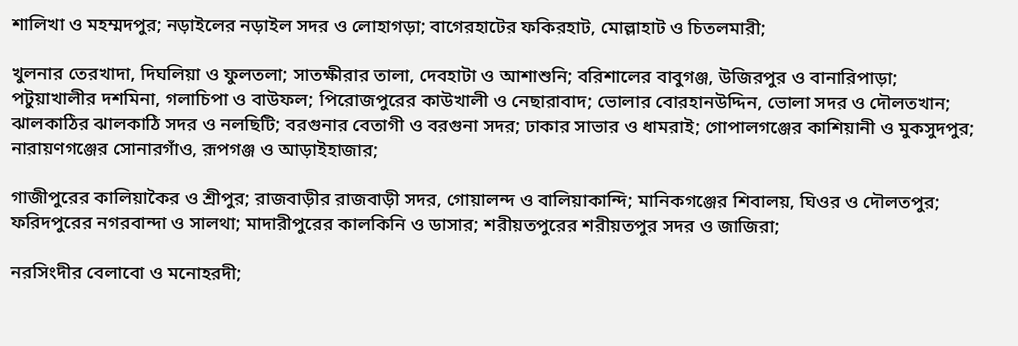শালিখা ও মহম্মদপুর; নড়াইলের নড়াইল সদর ও লোহাগড়া; বাগেরহাটের ফকিরহাট, মোল্লাহাট ও চিতলমারী;

খুলনার তেরখাদা, দিঘলিয়া ও ফুলতলা; সাতক্ষীরার তালা, দেবহাটা ও আশাশুনি; বরিশালের বাবুগঞ্জ, উজিরপুর ও বানারিপাড়া; পটুয়াখালীর দশমিনা, গলাচিপা ও বাউফল; পিরোজপুরের কাউখালী ও নেছারাবাদ; ভোলার বোরহানউদ্দিন, ভোলা সদর ও দৌলতখান; ঝালকাঠির ঝালকাঠি সদর ও নলছিটি; বরগুনার বেতাগী ও বরগুনা সদর; ঢাকার সাভার ও ধামরাই; গোপালগঞ্জের কাশিয়ানী ও মুকসুদপুর; নারায়ণগঞ্জের সোনারগাঁও, রূপগঞ্জ ও আড়াইহাজার;

গাজীপুরের কালিয়াকৈর ও শ্রীপুর; রাজবাড়ীর রাজবাড়ী সদর, গোয়ালন্দ ও বালিয়াকান্দি; মানিকগঞ্জের শিবালয়, ঘিওর ও দৌলতপুর; ফরিদপুরের নগরবান্দা ও সালথা; মাদারীপুরের কালকিনি ও ডাসার; শরীয়তপুরের শরীয়তপুর সদর ও জাজিরা;

নরসিংদীর বেলাবো ও মনোহরদী;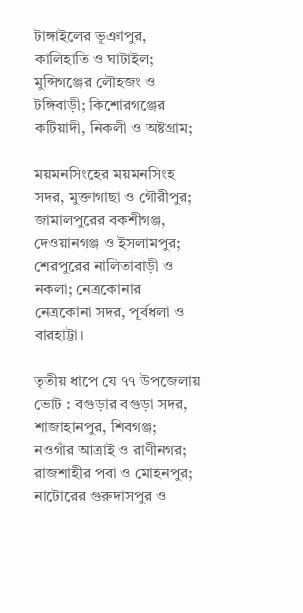টাঙ্গাইলের ভূঞাপুর, কালিহাতি ও ঘাটাইল; মুন্সিগঞ্জের লৌহজং ও টঙ্গিবাড়ী; কিশোরগঞ্জের কটিয়াদী, নিকলী ও অষ্টগ্রাম;

ময়মনসিংহের ময়মনসিংহ সদর, মুক্তাগাছা ও গৌরীপুর; জামালপুরের বকশীগঞ্জ, দেওয়ানগঞ্জ ও ইসলামপুর; শেরপুরের নালিতাবাড়ী ও নকলা; নেত্রকোনার নেত্রকোনা সদর, পূর্বধলা ও বারহাট্টা।

তৃতীয় ধাপে যে ৭৭ উপজেলায় ভোট : বগুড়ার বগুড়া সদর, শাজাহানপুর, শিবগঞ্জ; নওগাঁর আত্রাই ও রাণীনগর; রাজশাহীর পবা ও মোহনপুর; নাটোরের গুরুদাসপুর ও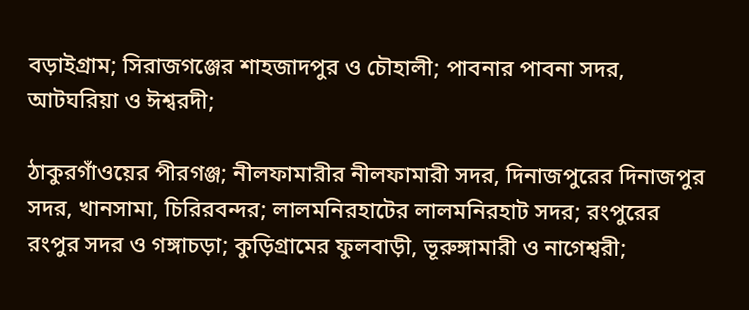বড়াইগ্রাম; সিরাজগঞ্জের শাহজাদপুর ও চৌহালী; পাবনার পাবনা সদর, আটঘরিয়া ও ঈশ্বরদী;

ঠাকুরগাঁওয়ের পীরগঞ্জ; নীলফামারীর নীলফামারী সদর, দিনাজপুরের দিনাজপুর সদর, খানসামা, চিরিরবন্দর; লালমনিরহাটের লালমনিরহাট সদর; রংপুরের রংপুর সদর ও গঙ্গাচড়া; কুড়িগ্রামের ফুলবাড়ী, ভূরুঙ্গামারী ও নাগেশ্বরী;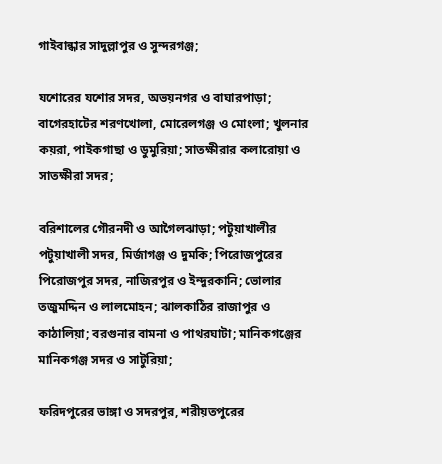গাইবান্ধার সাদুল্লাপুর ও সুন্দরগঞ্জ;

যশোরের যশোর সদর, অভয়নগর ও বাঘারপাড়া; বাগেরহাটের শরণখোলা, মোরেলগঞ্জ ও মোংলা; খুলনার কয়রা, পাইকগাছা ও ডুমুরিয়া; সাতক্ষীরার কলারোয়া ও সাতক্ষীরা সদর;

বরিশালের গৌরনদী ও আগৈলঝাড়া; পটুয়াখালীর পটুয়াখালী সদর, মির্জাগঞ্জ ও দুমকি; পিরোজপুরের পিরোজপুর সদর, নাজিরপুর ও ইন্দুরকানি; ভোলার তজুমদ্দিন ও লালমোহন; ঝালকাঠির রাজাপুর ও কাঠালিয়া; বরগুনার বামনা ও পাথরঘাটা; মানিকগঞ্জের মানিকগঞ্জ সদর ও সাটুরিয়া;

ফরিদপুরের ভাঙ্গা ও সদরপুর, শরীয়তপুরের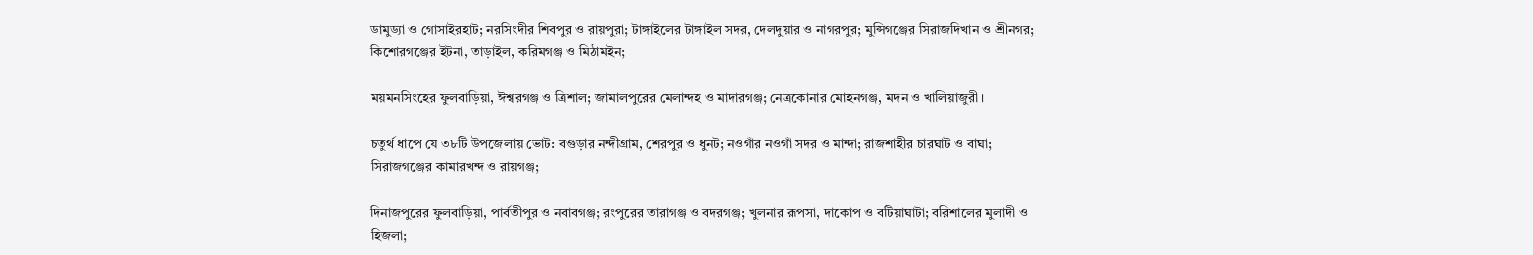ডামুড্যা ও গোসাইরহাট; নরসিংদীর শিবপুর ও রায়পুরা; টাঙ্গাইলের টাঙ্গাইল সদর, দেলদুয়ার ও নাগরপুর; মুন্সিগঞ্জের সিরাজদিখান ও শ্রীনগর; কিশোরগঞ্জের ইটনা, তাড়াইল, করিমগঞ্জ ও মিঠামইন;

ময়মনসিংহের ফুলবাড়িয়া, ঈশ্বরগঞ্জ ও ত্রিশাল; জামালপুরের মেলান্দহ ও মাদারগঞ্জ; নেত্রকোনার মোহনগঞ্জ, মদন ও খালিয়াজুরী।

চতুর্থ ধাপে যে ৩৮টি উপজেলায় ভোট: বগুড়ার নন্দীগ্রাম, শেরপুর ও ধুনট; নওগাঁর নওগাঁ সদর ও মান্দা; রাজশাহীর চারঘাট ও বাঘা; সিরাজগঞ্জের কামারখন্দ ও রায়গঞ্জ;

দিনাজপুরের ফুলবাড়িয়া, পার্বতীপুর ও নবাবগঞ্জ; রংপুরের তারাগঞ্জ ও বদরগঞ্জ; খুলনার রূপসা, দাকোপ ও বটিয়াঘাটা; বরিশালের মুলাদী ও হিজলা;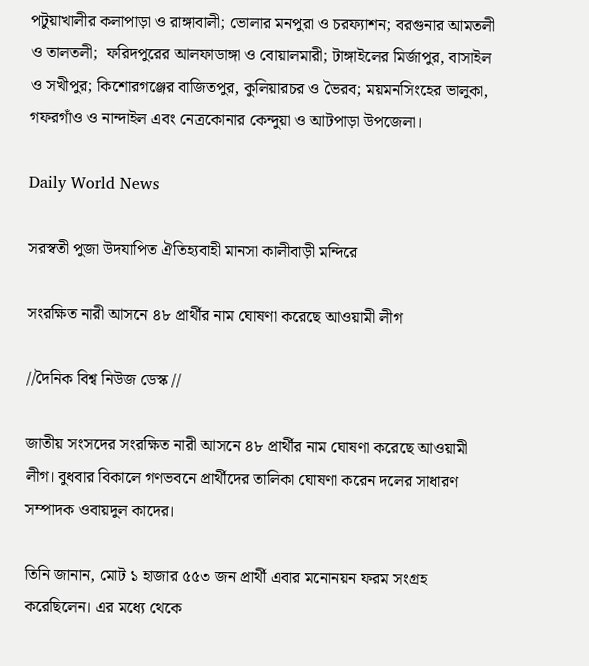পটুয়াখালীর কলাপাড়া ও রাঙ্গাবালী; ভোলার মনপুরা ও চরফ্যাশন; বরগুনার আমতলী ও তালতলী;  ফরিদপুরের আলফাডাঙ্গা ও বোয়ালমারী; টাঙ্গাইলের মির্জাপুর, বাসাইল ও সখীপুর; কিশোরগঞ্জের বাজিতপুর, কুলিয়ারচর ও ভৈরব; ময়মনসিংহের ভালুকা, গফরগাঁও ও নান্দাইল এবং নেত্রকোনার কেন্দুয়া ও আটপাড়া উপজেলা।

Daily World News

সরস্বতী পুজা উদযাপিত ঐতিহ্যবাহী মানসা কালীবাড়ী মন্দিরে

সংরক্ষিত নারী আসনে ৪৮ প্রার্থীর নাম ঘোষণা করেছে আওয়ামী লীগ

//দৈনিক বিশ্ব নিউজ ডেস্ক //

জাতীয় সংসদের সংরক্ষিত নারী আসনে ৪৮ প্রার্থীর নাম ঘোষণা করেছে আওয়ামী লীগ। বুধবার বিকালে গণভবনে প্রার্থীদের তালিকা ঘোষণা করেন দলের সাধারণ সম্পাদক ওবায়দুল কাদের।

তিনি জানান, মোট ১ হাজার ৫৫৩ জন প্রার্থী এবার মনোনয়ন ফরম সংগ্রহ করেছিলেন। এর মধ্যে থেকে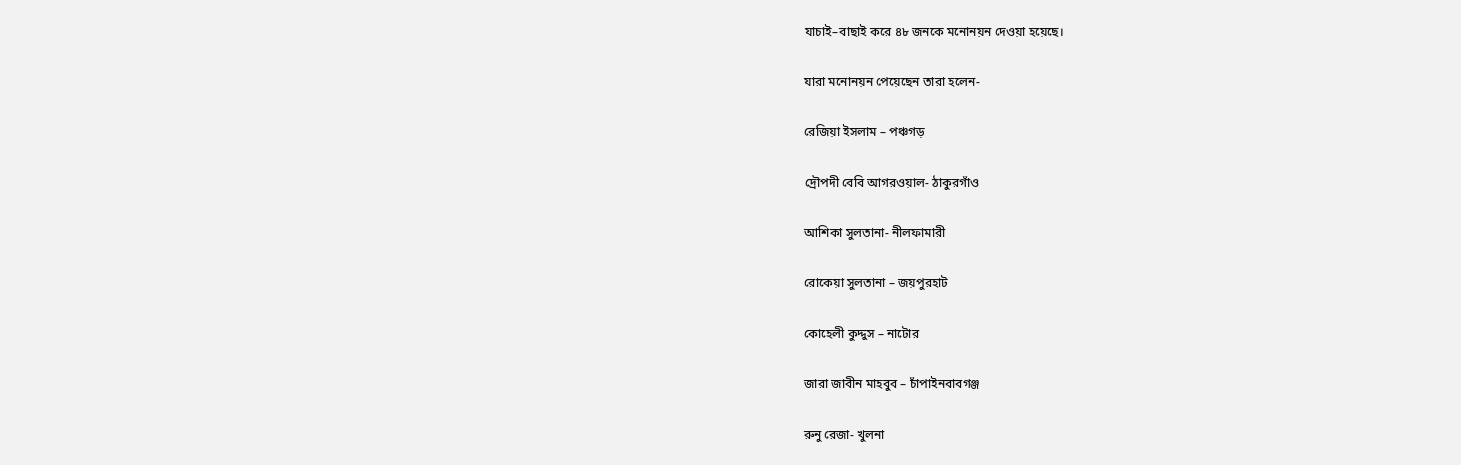যাচাই–বাছাই করে ৪৮ জনকে মনোনয়ন দেওয়া হয়েছে।

যারা মনোনয়ন পেয়েছেন তারা হলেন-

রেজিয়া ইসলাম – পঞ্চগড়

দ্রৌপদী বেবি আগরওয়াল- ঠাকুরগাঁও

আশিকা সুলতানা- নীলফামারী

রোকেয়া সুলতানা – জয়পুরহাট

কোহেলী কুদ্দুস – নাটোর

জারা জাবীন মাহবুব – চাঁপাইনবাবগঞ্জ

রুনু রেজা- খুলনা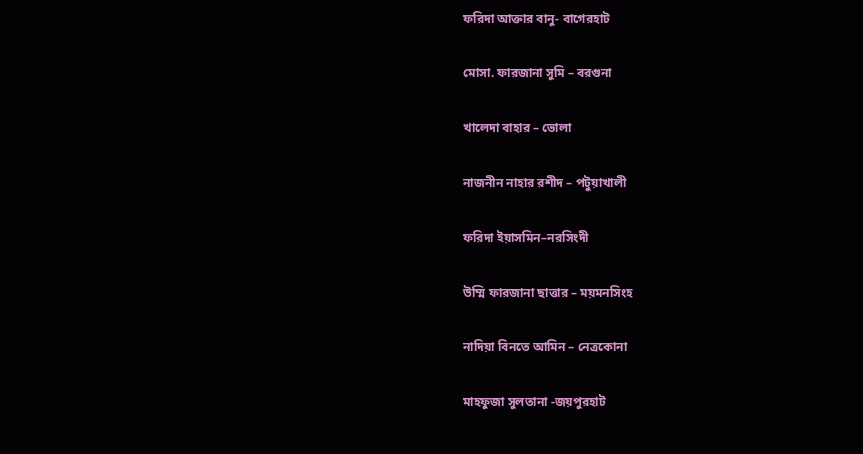ফরিদা আক্তার বানু- বাগেরহাট

মোসা. ফারজানা সুমি – বরগুনা

খালেদা বাহার – ভোলা

নাজনীন নাহার রশীদ – পটুয়াখালী

ফরিদা ইয়াসমিন–নরসিংদী

উম্মি ফারজানা ছাত্তার – ময়মনসিংহ

নাদিয়া বিনতে আমিন – নেত্রকোনা

মাহফুজা সুলতানা -জয়পুরহাট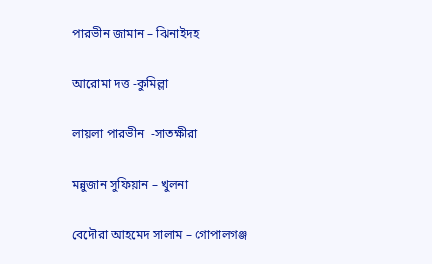পারভীন জামান – ঝিনাইদহ

আরোমা দত্ত -কুমিল্লা

লায়লা পারভীন  -সাতক্ষীরা

মন্নুজান সুফিয়ান – খুলনা

বেদৌরা আহমেদ সালাম – গোপালগঞ্জ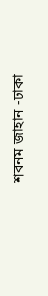শবনম জাহান -ঢাকা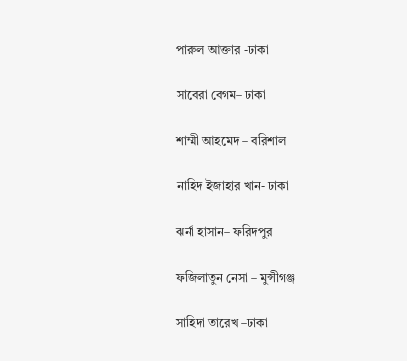পারুল আক্তার -ঢাকা

সাবেরা বেগম– ঢাকা

শাম্মী আহমেদ – বরিশাল

নাহিদ ইজাহার খান- ঢাকা

ঝর্না হাসান– ফরিদপুর

ফজিলাতুন নেসা – মুন্সীগঞ্জ

সাহিদা তারেখ –ঢাকা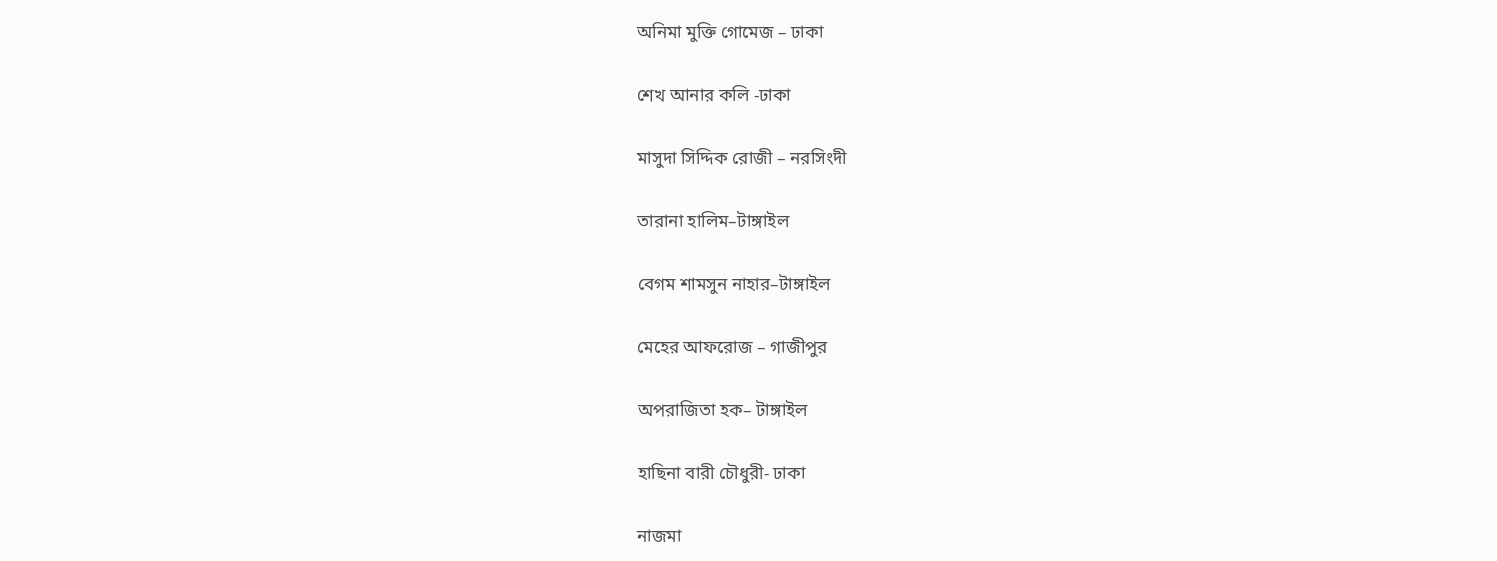অনিমা মুক্তি গোমেজ – ঢাকা

শেখ আনার কলি -ঢাকা

মাসুদা সিদ্দিক রোজী – নরসিংদী

তারানা হালিম–টাঙ্গাইল

বেগম শামসুন নাহার–টাঙ্গাইল

মেহের আফরোজ – গাজীপুর

অপরাজিতা হক– টাঙ্গাইল

হাছিনা বারী চৌধুরী- ঢাকা

নাজমা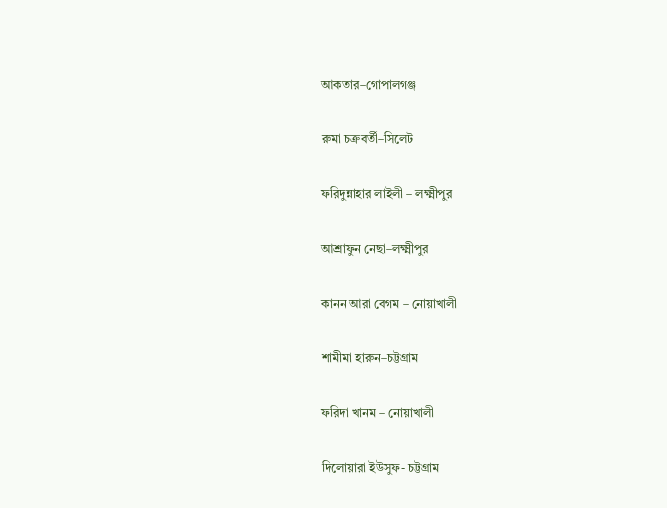আকতার–গোপালগঞ্জ

রুমা চক্রবর্তী–সিলেট

ফরিদুন্নাহার লাইলী – লক্ষ্মীপুর

আশ্রাফুন নেছা–লক্ষ্মীপুর

কানন আরা বেগম – নোয়াখালী

শামীমা হারুন–চট্টগ্রাম

ফরিদা খানম – নোয়াখালী

দিলোয়ারা ইউসুফ- চট্টগ্রাম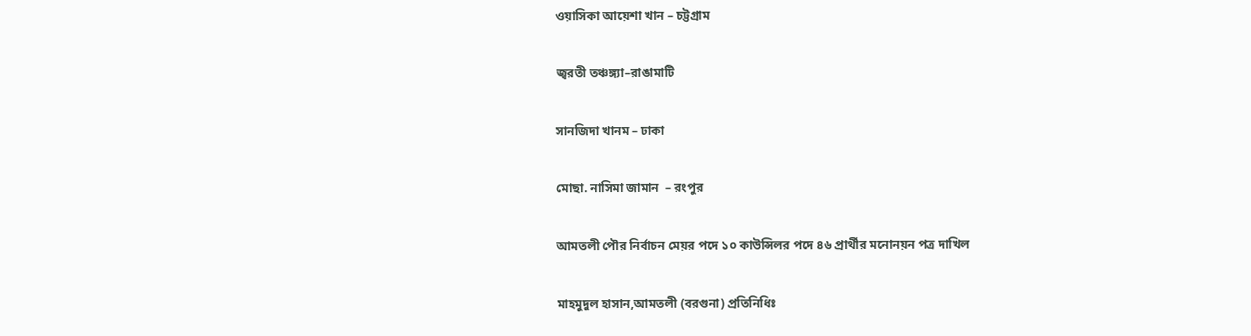ওয়াসিকা আয়েশা খান – চট্টগ্রাম

জ্বরতী তঞ্চঙ্গ্যা–রাঙামাটি

সানজিদা খানম – ঢাকা

মোছা. নাসিমা জামান  – রংপুর

আমতলী পৌর নির্বাচন মেয়র পদে ১০ কাউন্সিলর পদে ৪৬ প্রার্থীর মনোনয়ন পত্র দাখিল

মাহমুদুল হাসান,আমতলী (বরগুনা) প্রতিনিধিঃ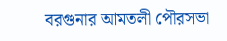বরগুনার আমতলী পৌরসভা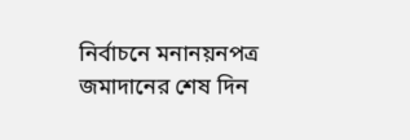নির্বাচনে মনানয়নপত্র জমাদানের শেষ দিন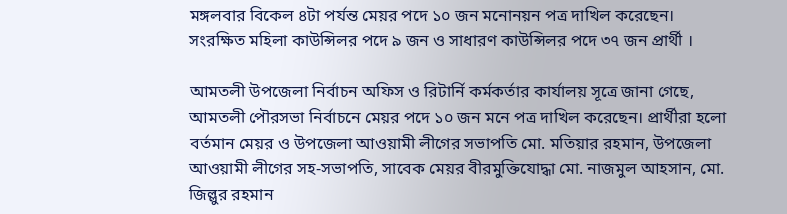মঙ্গলবার বিকেল ৪টা পর্যন্ত মেয়র পদে ১০ জন মনোনয়ন পত্র দাখিল করেছেন। সংরক্ষিত মহিলা কাউন্সিলর পদে ৯ জন ও সাধারণ কাউন্সিলর পদে ৩৭ জন প্রার্থী ।

আমতলী উপজেলা নির্বাচন অফিস ও রিটার্নি কর্মকর্তার কার্যালয় সূত্রে জানা গেছে, আমতলী পৌরসভা নির্বাচনে মেয়র পদে ১০ জন মনে পত্র দাখিল করেছেন। প্রার্থীরা হলো বর্তমান মেয়র ও উপজেলা আওয়ামী লীগের সভাপতি মো. মতিয়ার রহমান, উপজেলা আওয়ামী লীগের সহ-সভাপতি, সাবেক মেয়র বীরমুক্তিযোদ্ধা মো. নাজমুল আহসান, মো. জিল্লুর রহমান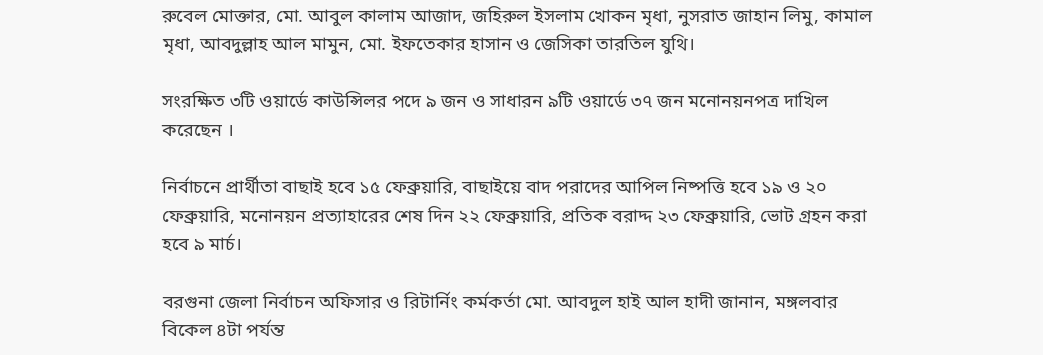রুবেল মোক্তার, মো. আবুল কালাম আজাদ, জহিরুল ইসলাম খোকন মৃধা, নুসরাত জাহান লিমু, কামাল মৃধা, আবদুল্লাহ আল মামুন, মো. ইফতেকার হাসান ও জেসিকা তারতিল যুথি।

সংরক্ষিত ৩টি ওয়ার্ডে কাউন্সিলর পদে ৯ জন ও সাধারন ৯টি ওয়ার্ডে ৩৭ জন মনোনয়নপত্র দাখিল করেছেন ।

নির্বাচনে প্রার্থীতা বাছাই হবে ১৫ ফেব্রুয়ারি, বাছাইয়ে বাদ পরাদের আপিল নিষ্পত্তি হবে ১৯ ও ২০ ফেব্রুয়ারি, মনোনয়ন প্রত্যাহারের শেষ দিন ২২ ফেব্রুয়ারি, প্রতিক বরাদ্দ ২৩ ফেব্রুয়ারি, ভোট গ্রহন করা হবে ৯ মার্চ।

বরগুনা জেলা নির্বাচন অফিসার ও রিটার্নিং কর্মকর্তা মো. আবদুল হাই আল হাদী জানান, মঙ্গলবার বিকেল ৪টা পর্যন্ত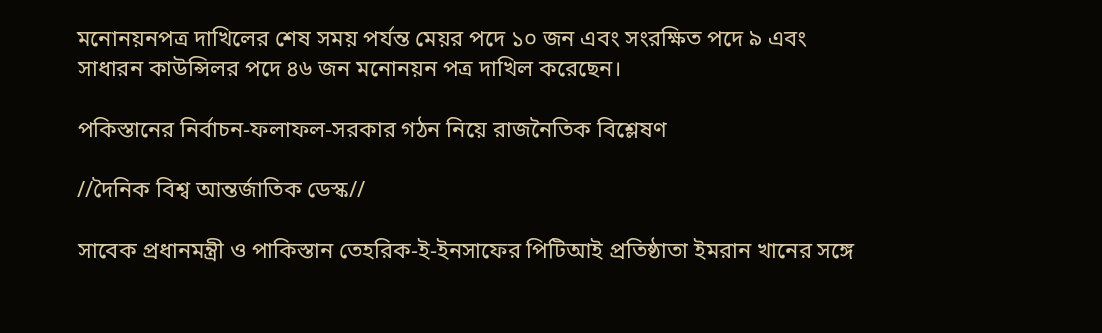মনোনয়নপত্র দাখিলের শেষ সময় পর্যন্ত মেয়র পদে ১০ জন এবং সংরক্ষিত পদে ৯ এবং সাধারন কাউন্সিলর পদে ৪৬ জন মনোনয়ন পত্র দাখিল করেছেন।

পকিস্তানের নির্বাচন-ফলাফল-সরকার গঠন নিয়ে রাজনৈতিক বিশ্লেষণ

//দৈনিক বিশ্ব আন্তর্জাতিক ডেস্ক//

সাবেক প্রধানমন্ত্রী ও পাকিস্তান তেহরিক-ই-ইনসাফের পিটিআই প্রতিষ্ঠাতা ইমরান খানের সঙ্গে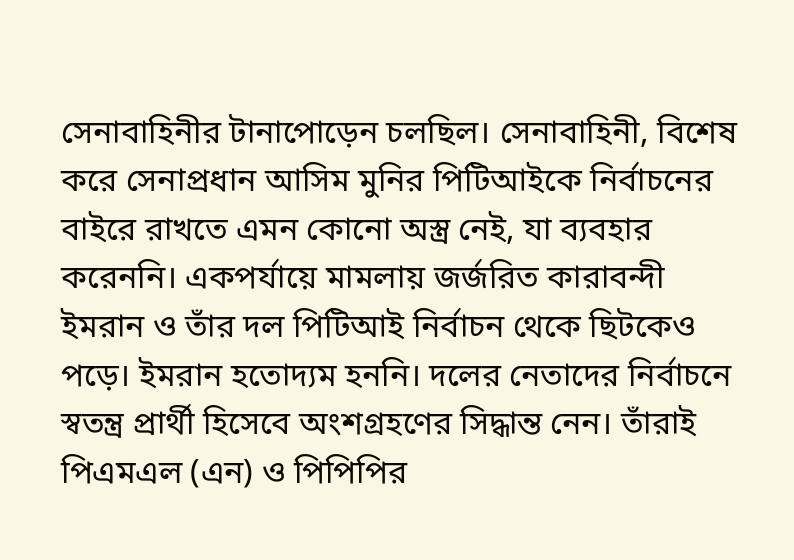সেনাবাহিনীর টানাপোড়েন চলছিল। সেনাবাহিনী, বিশেষ করে সেনাপ্রধান আসিম মুনির পিটিআইকে নির্বাচনের বাইরে রাখতে এমন কোনো অস্ত্র নেই, যা ব্যবহার করেননি। একপর্যায়ে মামলায় জর্জরিত কারাবন্দী ইমরান ও তাঁর দল পিটিআই নির্বাচন থেকে ছিটকেও পড়ে। ইমরান হতোদ্যম হননি। দলের নেতাদের নির্বাচনে স্বতন্ত্র প্রার্থী হিসেবে অংশগ্রহণের সিদ্ধান্ত নেন। তাঁরাই পিএমএল (এন) ও পিপিপির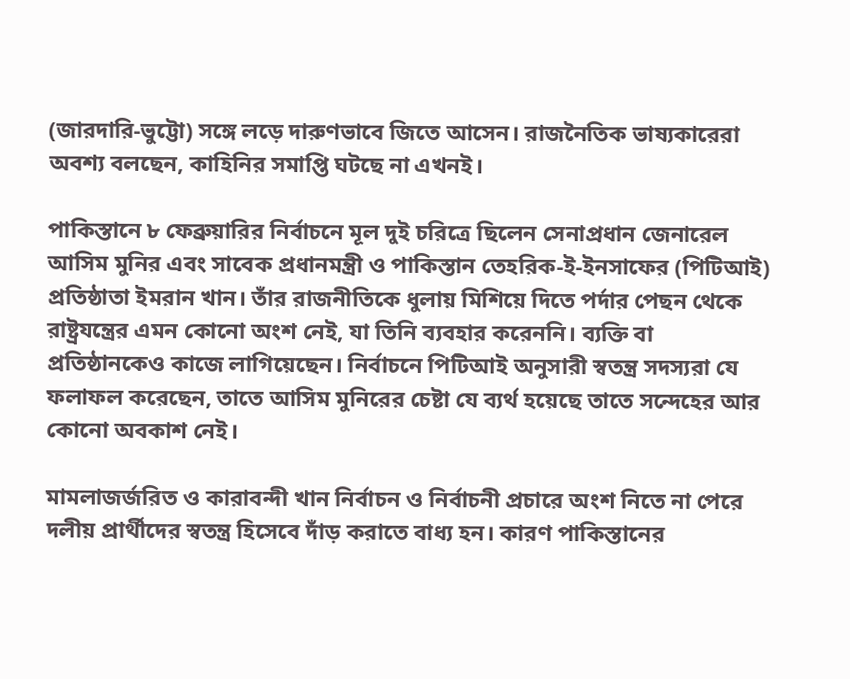(জারদারি-ভুট্টো) সঙ্গে লড়ে দারুণভাবে জিতে আসেন। রাজনৈতিক ভাষ্যকারেরা অবশ্য বলছেন, কাহিনির সমাপ্তি ঘটছে না এখনই।

পাকিস্তানে ৮ ফেব্রুয়ারির নির্বাচনে মূল দুই চরিত্রে ছিলেন সেনাপ্রধান জেনারেল আসিম মুনির এবং সাবেক প্রধানমন্ত্রী ও পাকিস্তান তেহরিক-ই-ইনসাফের (পিটিআই) প্রতিষ্ঠাতা ইমরান খান। তাঁর রাজনীতিকে ধুলায় মিশিয়ে দিতে পর্দার পেছন থেকে রাষ্ট্রযন্ত্রের এমন কোনো অংশ নেই, যা তিনি ব্যবহার করেননি। ব্যক্তি বা প্রতিষ্ঠানকেও কাজে লাগিয়েছেন। নির্বাচনে পিটিআই অনুসারী স্বতন্ত্র সদস্যরা যে ফলাফল করেছেন, তাতে আসিম মুনিরের চেষ্টা যে ব্যর্থ হয়েছে তাতে সন্দেহের আর কোনো অবকাশ নেই।

মামলাজর্জরিত ও কারাবন্দী খান নির্বাচন ও নির্বাচনী প্রচারে অংশ নিতে না পেরে দলীয় প্রার্থীদের স্বতন্ত্র হিসেবে দাঁড় করাতে বাধ্য হন। কারণ পাকিস্তানের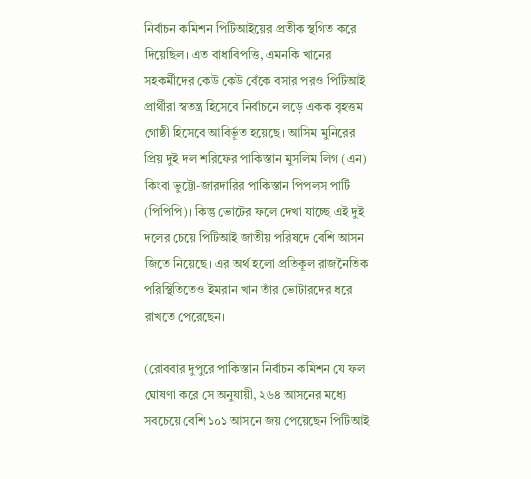নির্বাচন কমিশন পিটিআইয়ের প্রতীক স্থগিত করে দিয়েছিল। এত বাধাবিপত্তি, এমনকি খানের সহকর্মীদের কেউ কেউ বেঁকে বসার পরও পিটিআই প্রার্থীরা স্বতন্ত্র হিসেবে নির্বাচনে লড়ে একক বৃহত্তম গোষ্ঠী হিসেবে আবির্ভূত হয়েছে। আসিম মুনিরের প্রিয় দুই দল শরিফের পাকিস্তান মুসলিম লিগ (এন) কিংবা ভুট্টো-জারদারির পাকিস্তান পিপলস পার্টি (পিপিপি)। কিন্তু ভোটের ফলে দেখা যাচ্ছে এই দুই দলের চেয়ে পিটিআই জাতীয় পরিষদে বেশি আসন জিতে নিয়েছে। এর অর্থ হলো প্রতিকূল রাজনৈতিক পরিস্থিতিতেও ইমরান খান তাঁর ভোটারদের ধরে রাখতে পেরেছেন।

(রোববার দুপুরে পাকিস্তান নির্বাচন কমিশন যে ফল ঘোষণা করে সে অনুযায়ী, ২৬৪ আসনের মধ্যে সবচেয়ে বেশি ১০১ আসনে জয় পেয়েছেন পিটিআই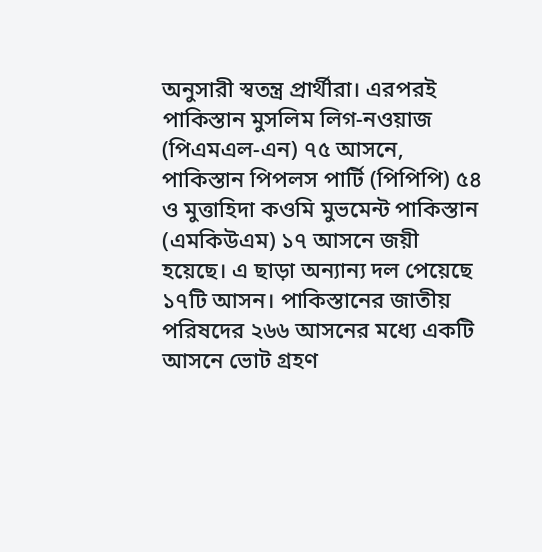অনুসারী স্বতন্ত্র প্রার্থীরা। এরপরই পাকিস্তান মুসলিম লিগ-নওয়াজ (পিএমএল-এন) ৭৫ আসনে, পাকিস্তান পিপলস পার্টি (পিপিপি) ৫৪ ও মুত্তাহিদা কওমি মুভমেন্ট পাকিস্তান (এমকিউএম) ১৭ আসনে জয়ী হয়েছে। এ ছাড়া অন্যান্য দল পেয়েছে ১৭টি আসন। পাকিস্তানের জাতীয় পরিষদের ২৬৬ আসনের মধ্যে একটি আসনে ভোট গ্রহণ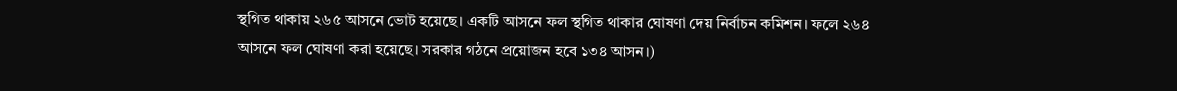স্থগিত থাকায় ২৬৫ আসনে ভোট হয়েছে। একটি আসনে ফল স্থগিত থাকার ঘোষণা দেয় নির্বাচন কমিশন। ফলে ২৬৪ আসনে ফল ঘোষণা করা হয়েছে। সরকার গঠনে প্রয়োজন হবে ১৩৪ আসন।)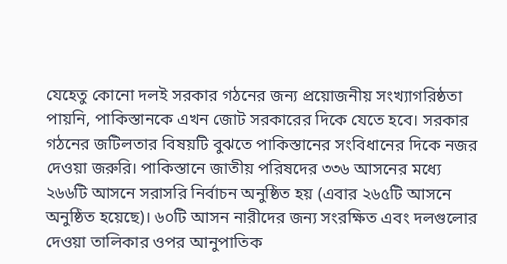যেহেতু কোনো দলই সরকার গঠনের জন্য প্রয়োজনীয় সংখ্যাগরিষ্ঠতা পায়নি, পাকিস্তানকে এখন জোট সরকারের দিকে যেতে হবে। সরকার গঠনের জটিলতার বিষয়টি বুঝতে পাকিস্তানের সংবিধানের দিকে নজর দেওয়া জরুরি। পাকিস্তানে জাতীয় পরিষদের ৩৩৬ আসনের মধ্যে ২৬৬টি আসনে সরাসরি নির্বাচন অনুষ্ঠিত হয় (এবার ২৬৫টি আসনে অনুষ্ঠিত হয়েছে)। ৬০টি আসন নারীদের জন্য সংরক্ষিত এবং দলগুলোর দেওয়া তালিকার ওপর আনুপাতিক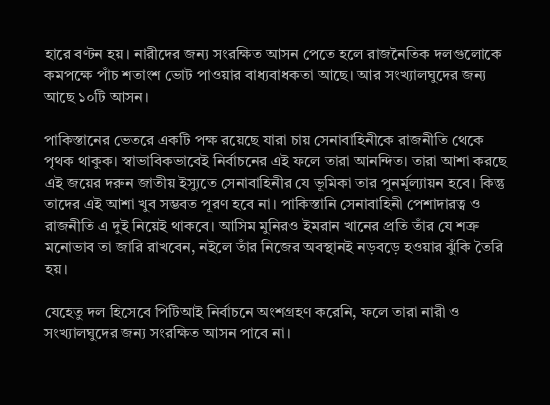হারে বণ্টন হয়। নারীদের জন্য সংরক্ষিত আসন পেতে হলে রাজনৈতিক দলগুলোকে কমপক্ষে পাঁচ শতাংশ ভোট পাওয়ার বাধ্যবাধকতা আছে। আর সংখ্যালঘুদের জন্য আছে ১০টি আসন।

পাকিস্তানের ভেতরে একটি পক্ষ রয়েছে যারা চায় সেনাবাহিনীকে রাজনীতি থেকে পৃথক থাকুক। স্বাভাবিকভাবেই নির্বাচনের এই ফলে তারা আনন্দিত। তারা আশা করছে এই জয়ের দরুন জাতীয় ইস্যুতে সেনাবাহিনীর যে ভূমিকা তার পুনর্মূল্যায়ন হবে। কিন্তু তাদের এই আশা খুব সম্ভবত পূরণ হবে না। পাকিস্তানি সেনাবাহিনী পেশাদারত্ব ও রাজনীতি এ দুই নিয়েই থাকবে। আসিম মুনিরও ইমরান খানের প্রতি তাঁর যে শত্রু মনোভাব তা জারি রাখবেন, নইলে তাঁর নিজের অবস্থানই নড়বড়ে হওয়ার ঝুঁকি তৈরি হয়।

যেহেতু দল হিসেবে পিটিআই নির্বাচনে অংশগ্রহণ করেনি, ফলে তারা নারী ও সংখ্যালঘুদের জন্য সংরক্ষিত আসন পাবে না।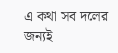এ কথা সব দলের জন্যই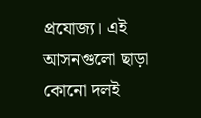প্রযোজ্য। এই আসনগুলো ছাড়া কোনো দলই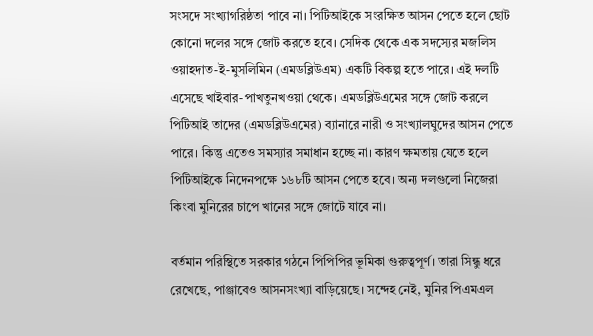সংসদে সংখ্যাগরিষ্ঠতা পাবে না। পিটিআইকে সংরক্ষিত আসন পেতে হলে ছোট কোনো দলের সঙ্গে জোট করতে হবে। সেদিক থেকে এক সদস্যের মজলিস ওয়াহদাত-ই-মুসলিমিন (এমডব্লিউএম) একটি বিকল্প হতে পারে। এই দলটি এসেছে খাইবার-পাখতুনখওয়া থেকে। এমডব্লিউএমের সঙ্গে জোট করলে পিটিআই তাদের (এমডব্লিউএমের) ব্যানারে নারী ও সংখ্যালঘুদের আসন পেতে পারে। কিন্তু এতেও সমস্যার সমাধান হচ্ছে না। কারণ ক্ষমতায় যেতে হলে পিটিআইকে নিদেনপক্ষে ১৬৮টি আসন পেতে হবে। অন্য দলগুলো নিজেরা কিংবা মুনিরের চাপে খানের সঙ্গে জোটে যাবে না।

বর্তমান পরিস্থিতে সরকার গঠনে পিপিপির ভূমিকা গুরুত্বপূর্ণ। তারা সিন্ধু ধরে রেখেছে, পাঞ্জাবেও আসনসংখ্যা বাড়িয়েছে। সন্দেহ নেই, মুনির পিএমএল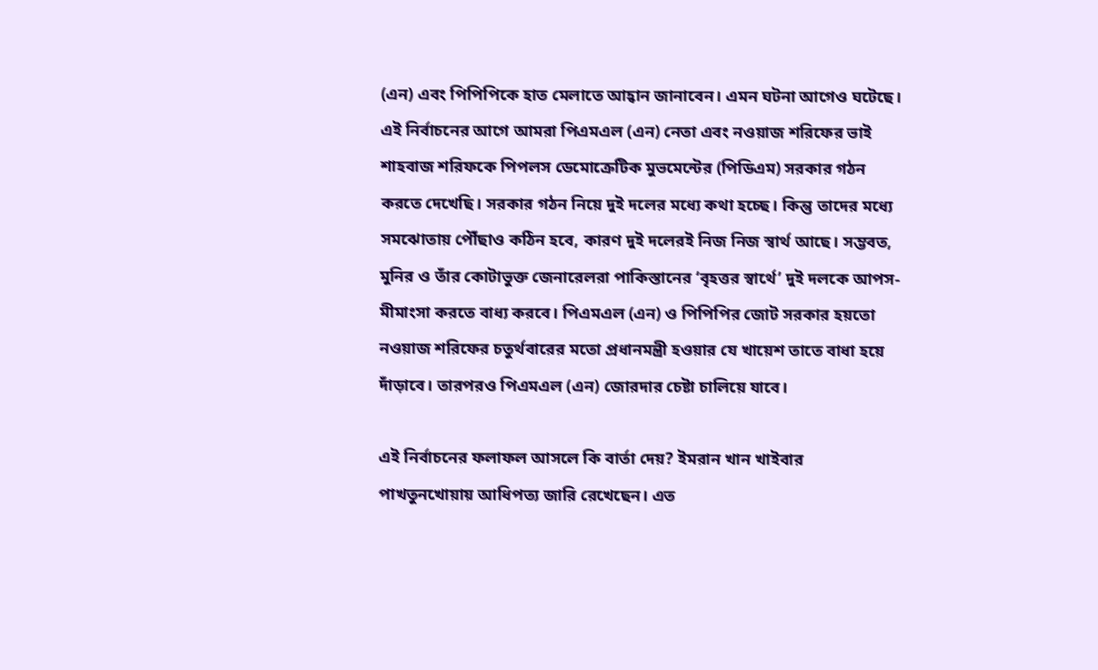(এন) এবং পিপিপিকে হাত মেলাতে আহ্বান জানাবেন। এমন ঘটনা আগেও ঘটেছে। এই নির্বাচনের আগে আমরা পিএমএল (এন) নেতা এবং নওয়াজ শরিফের ভাই শাহবাজ শরিফকে পিপলস ডেমোক্রেটিক মুভমেন্টের (পিডিএম) সরকার গঠন করতে দেখেছি। সরকার গঠন নিয়ে দুই দলের মধ্যে কথা হচ্ছে। কিন্তু তাদের মধ্যে সমঝোতায় পৌঁছাও কঠিন হবে, কারণ দুই দলেরই নিজ নিজ স্বার্থ আছে। সম্ভবত, মুনির ও তাঁর কোটাভুক্ত জেনারেলরা পাকিস্তানের ‘বৃহত্তর স্বার্থে’ দুই দলকে আপস-মীমাংসা করতে বাধ্য করবে। পিএমএল (এন) ও পিপিপির জোট সরকার হয়তো নওয়াজ শরিফের চতুর্থবারের মতো প্রধানমন্ত্রী হওয়ার যে খায়েশ তাতে বাধা হয়ে দাঁড়াবে। তারপরও পিএমএল (এন) জোরদার চেষ্টা চালিয়ে যাবে।

এই নির্বাচনের ফলাফল আসলে কি বার্তা দেয়? ইমরান খান খাইবার পাখতুনখোয়ায় আধিপত্য জারি রেখেছেন। এত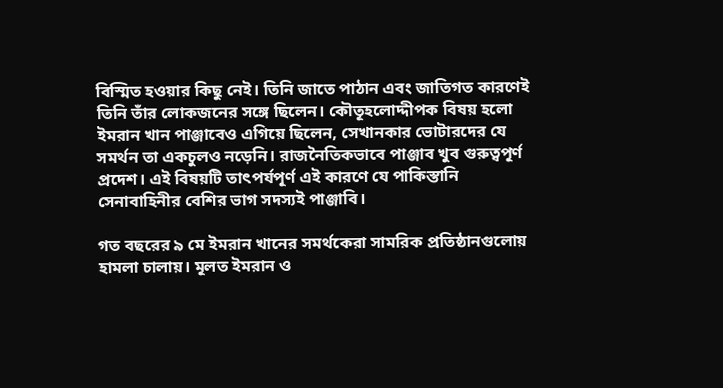বিস্মিত হওয়ার কিছু নেই। তিনি জাতে পাঠান এবং জাতিগত কারণেই তিনি তাঁর লোকজনের সঙ্গে ছিলেন। কৌতূহলোদ্দীপক বিষয় হলো ইমরান খান পাঞ্জাবেও এগিয়ে ছিলেন, সেখানকার ভোটারদের যে সমর্থন তা একচুলও নড়েনি। রাজনৈতিকভাবে পাঞ্জাব খুব গুরুত্বপূর্ণ প্রদেশ। এই বিষয়টি তাৎপর্যপূর্ণ এই কারণে যে পাকিস্তানি সেনাবাহিনীর বেশির ভাগ সদস্যই পাঞ্জাবি।

গত বছরের ৯ মে ইমরান খানের সমর্থকেরা সামরিক প্রতিষ্ঠানগুলোয় হামলা চালায়। মূলত ইমরান ও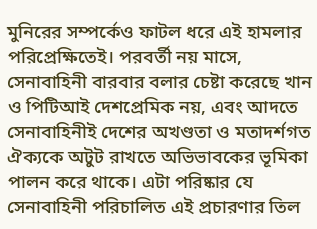মুনিরের সম্পর্কেও ফাটল ধরে এই হামলার পরিপ্রেক্ষিতেই। পরবর্তী নয় মাসে, সেনাবাহিনী বারবার বলার চেষ্টা করেছে খান ও পিটিআই দেশপ্রেমিক নয়, এবং আদতে সেনাবাহিনীই দেশের অখণ্ডতা ও মতাদর্শগত ঐক্যকে অটুট রাখতে অভিভাবকের ভূমিকা পালন করে থাকে। এটা পরিষ্কার যে সেনাবাহিনী পরিচালিত এই প্রচারণার তিল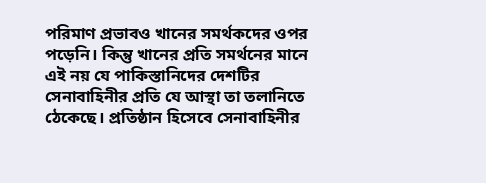পরিমাণ প্রভাবও খানের সমর্থকদের ওপর পড়েনি। কিন্তু খানের প্রতি সমর্থনের মানে এই নয় যে পাকিস্তানিদের দেশটির সেনাবাহিনীর প্রতি যে আস্থা তা তলানিতে ঠেকেছে। প্রতিষ্ঠান হিসেবে সেনাবাহিনীর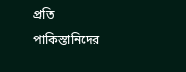প্রতি পাকিস্তানিদের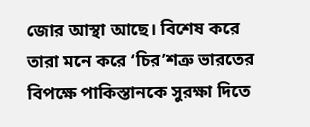জোর আস্থা আছে। বিশেষ করে তারা মনে করে ‘চির’শত্রু ভারতের বিপক্ষে পাকিস্তানকে সুরক্ষা দিতে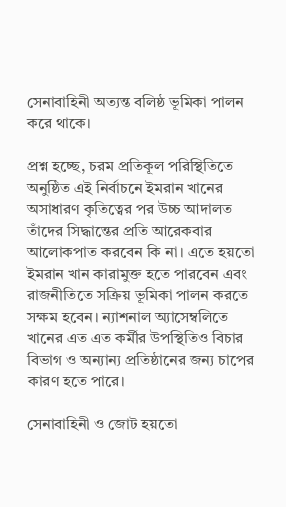সেনাবাহিনী অত্যন্ত বলিষ্ঠ ভূমিকা পালন করে থাকে।

প্রশ্ন হচ্ছে, চরম প্রতিকূল পরিস্থিতিতে অনুষ্ঠিত এই নির্বাচনে ইমরান খানের অসাধারণ কৃতিত্বের পর উচ্চ আদালত তাঁদের সিদ্ধান্তের প্রতি আরেকবার আলোকপাত করবেন কি না। এতে হয়তো ইমরান খান কারামুক্ত হতে পারবেন এবং রাজনীতিতে সক্রিয় ভূমিকা পালন করতে সক্ষম হবেন। ন্যাশনাল অ্যাসেম্বলিতে খানের এত এত কর্মীর উপস্থিতিও বিচার বিভাগ ও অন্যান্য প্রতিষ্ঠানের জন্য চাপের কারণ হতে পারে।

সেনাবাহিনী ও জোট হয়তো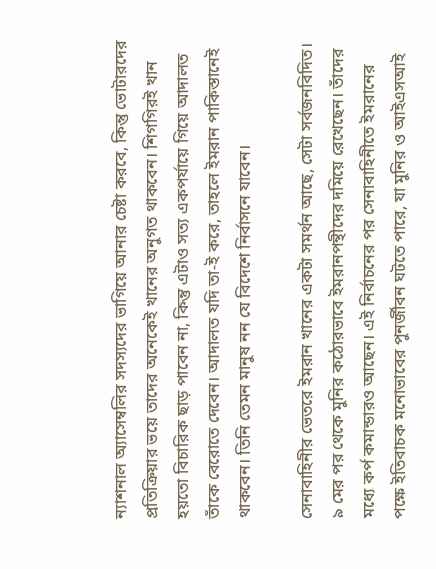ন্যাশনাল অ্যাসেম্বলির সদস্যদের ভাগিয়ে আনার চেষ্টা করবে, কিন্তু ভোটারদের প্রতিক্রিয়ার ভয়ে তাদের অনেকেই খানের অনুগত থাকবেন। শিগগিরই খান হয়তো বিচারিক ছাড় পাবেন না, কিন্তু এটাও সত্য একপর্যায়ে গিয়ে আদালত তাঁকে বেরোতে দেবেন। আদালত যদি তা-ই করে, তাহলে ইমরান পাকিস্তানেই থাকবেন। তিনি তেমন মানুষ নন যে বিদেশে নির্বাসনে যাবেন।

সেনাবাহিনীর ভেতরে ইমরান খানের একটা সমর্থন আছে, সেটা সর্বজনবিদিত। ৯ মের পর থেকে মুনির কঠোরভাবে ইমরানপন্থীদের দমিয়ে রেখেছেন। তাঁদের মধ্যে কর্প কমান্ডারও আছেন। এই নির্বাচনের পর সেনাবাহিনীতে ইমরানের পক্ষে ইতিবাচক মনোভাবের পুনর্জীবন ঘটতে পারে, যা মুনির ও আইএসআই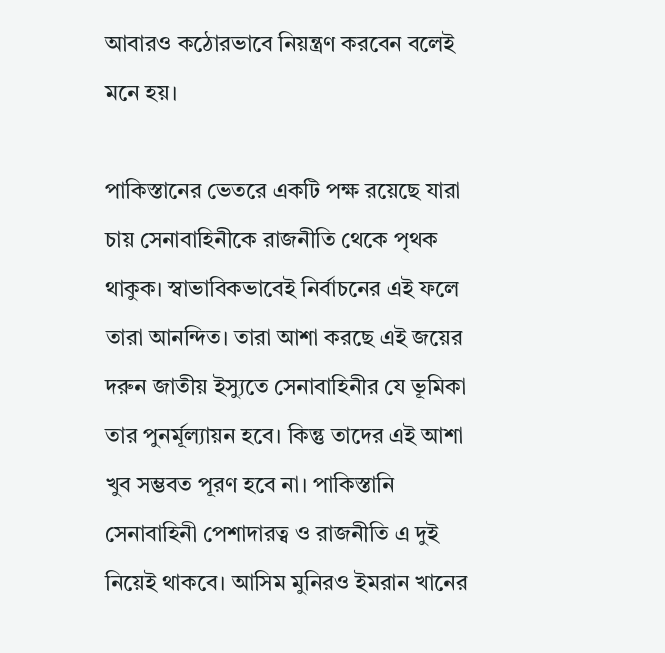আবারও কঠোরভাবে নিয়ন্ত্রণ করবেন বলেই মনে হয়।

পাকিস্তানের ভেতরে একটি পক্ষ রয়েছে যারা চায় সেনাবাহিনীকে রাজনীতি থেকে পৃথক থাকুক। স্বাভাবিকভাবেই নির্বাচনের এই ফলে তারা আনন্দিত। তারা আশা করছে এই জয়ের দরুন জাতীয় ইস্যুতে সেনাবাহিনীর যে ভূমিকা তার পুনর্মূল্যায়ন হবে। কিন্তু তাদের এই আশা খুব সম্ভবত পূরণ হবে না। পাকিস্তানি সেনাবাহিনী পেশাদারত্ব ও রাজনীতি এ দুই নিয়েই থাকবে। আসিম মুনিরও ইমরান খানের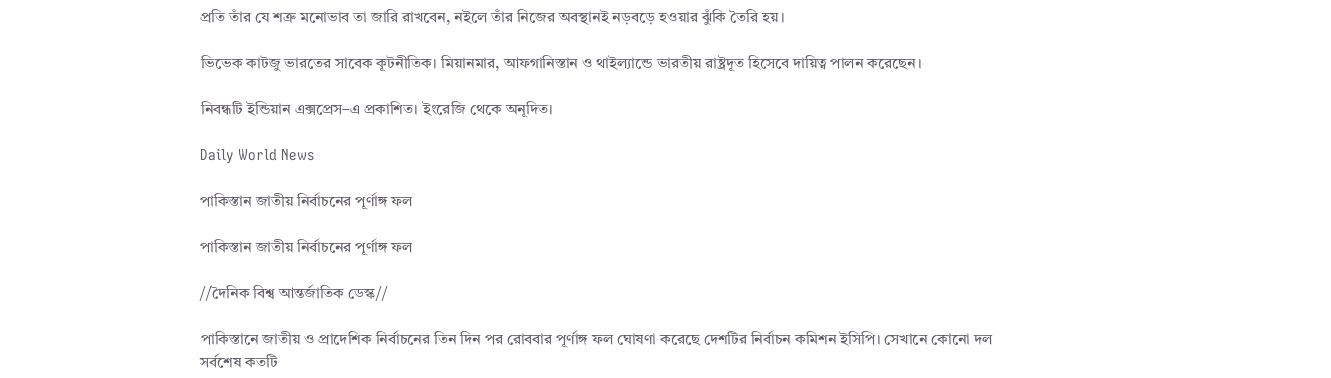প্রতি তাঁর যে শত্রু মনোভাব তা জারি রাখবেন, নইলে তাঁর নিজের অবস্থানই নড়বড়ে হওয়ার ঝুঁকি তৈরি হয়।

ভিভেক কাটজু ভারতের সাবেক কূটনীতিক। মিয়ানমার, আফগানিস্তান ও থাইল্যান্ডে ভারতীয় রাষ্ট্রদূত হিসেবে দায়িত্ব পালন করেছেন।

নিবন্ধটি ইন্ডিয়ান এক্সপ্রেস–এ প্রকাশিত। ইংরেজি থেকে অনূদিত।

Daily World News

পাকিস্তান জাতীয় নির্বাচনের পূর্ণাঙ্গ ফল

পাকিস্তান জাতীয় নির্বাচনের পূর্ণাঙ্গ ফল

//দৈনিক বিশ্ব আন্তর্জাতিক ডেস্ক//

পাকিস্তানে জাতীয় ও প্রাদেশিক নির্বাচনের তিন দিন পর রোববার পূর্ণাঙ্গ ফল ঘোষণা করেছে দেশটির নির্বাচন কমিশন ইসিপি। সেখানে কোনো দল সর্বশেষ কতটি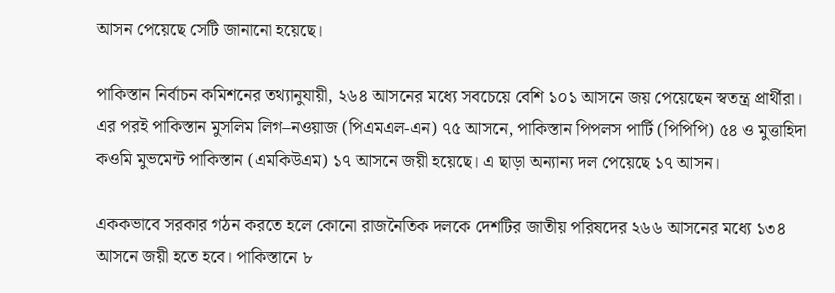আসন পেয়েছে সেটি জানানো হয়েছে।

পাকিস্তান নির্বাচন কমিশনের তথ্যানুযায়ী, ২৬৪ আসনের মধ্যে সবচেয়ে বেশি ১০১ আসনে জয় পেয়েছেন স্বতন্ত্র প্রার্থীরা। এর পরই পাকিস্তান মুসলিম লিগ–নওয়াজ (পিএমএল-এন) ৭৫ আসনে, পাকিস্তান পিপলস পার্টি (পিপিপি) ৫৪ ও মুত্তাহিদা কওমি মুভমেন্ট পাকিস্তান (এমকিউএম) ১৭ আসনে জয়ী হয়েছে। এ ছাড়া অন্যান্য দল পেয়েছে ১৭ আসন।

এককভাবে সরকার গঠন করতে হলে কোনো রাজনৈতিক দলকে দেশটির জাতীয় পরিষদের ২৬৬ আসনের মধ্যে ১৩৪ আসনে জয়ী হতে হবে। পাকিস্তানে ৮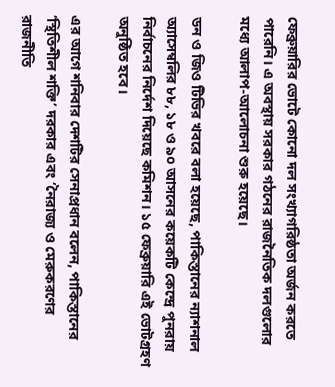ফেব্রুয়ারির ভোটে কোনো দল সংখ্যাগরিষ্ঠতা অর্জন করতে পারেনি। এ অবস্থায় সরকার গঠনের রাজনৈতিক দলগুলোর মধ্যে আলাপ-আলোচনা শুরু হয়েছে।

ডন ও জিও টিভির খবরে বলা হয়েছে, পাকিস্তানের ন্যাশনাল অ্যাসেম্বলির ৮৮, ১৮ ও ৯০ আসনের কয়েকটি কেন্দ্রে পুনরায় নির্বাচনের নির্দেশ দিয়েছে কমিশন। ১৫ ফেব্রুয়ারি এই ভোটগ্রহণ অনুষ্ঠিত হবে।

এর আগে শনিবার দেশটির সেনাপ্রধান বলেন, পাকিস্তানের ‘স্থিতিশীল শক্তি’ দরকার এবং ‘নৈরাজ্য ও মেরুকরণের রাজনীতি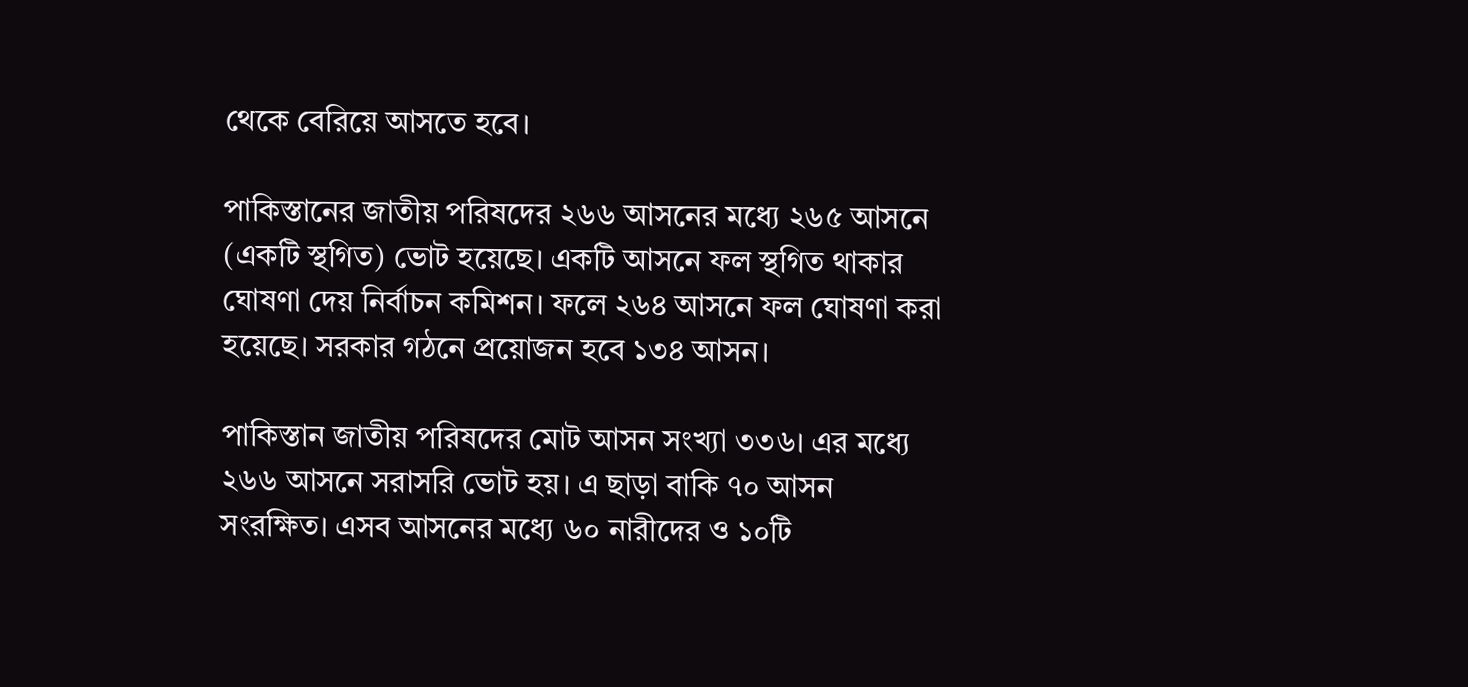থেকে বেরিয়ে আসতে হবে।

পাকিস্তানের জাতীয় পরিষদের ২৬৬ আসনের মধ্যে ২৬৫ আসনে (একটি স্থগিত) ভোট হয়েছে। একটি আসনে ফল স্থগিত থাকার ঘোষণা দেয় নির্বাচন কমিশন। ফলে ২৬৪ আসনে ফল ঘোষণা করা হয়েছে। সরকার গঠনে প্রয়োজন হবে ১৩৪ আসন।

পাকিস্তান জাতীয় পরিষদের মোট আসন সংখ্যা ৩৩৬। এর মধ্যে ২৬৬ আসনে সরাসরি ভোট হয়। এ ছাড়া বাকি ৭০ আসন সংরক্ষিত। এসব আসনের মধ্যে ৬০ নারীদের ও ১০টি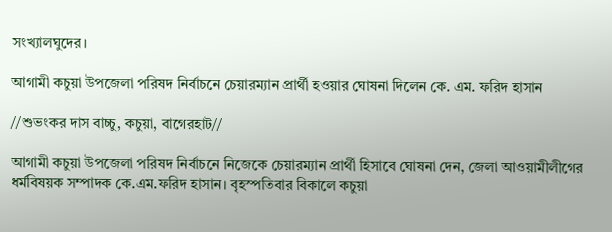সংখ্যালঘুদের।

আগামী কচুয়া উপজেলা পরিষদ নির্বাচনে চেয়ারম্যান প্রার্থী হওয়ার ঘোষনা দিলেন কে. এম. ফরিদ হাসান

//শুভংকর দাস বাচ্চু, কচুয়া, বাগেরহাট//

আগামী কচুয়া উপজেলা পরিষদ নির্বাচনে নিজেকে চেয়ারম্যান প্রার্থী হিসাবে ঘোষনা দেন, জেলা আওয়ামীলীগের ধর্মবিষয়ক সম্পাদক কে.এম.ফরিদ হাসান। বৃহস্পতিবার বিকালে কচুয়া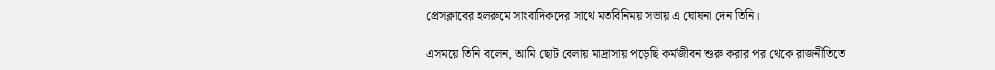প্রেসক্লাবের হলরুমে সাংবাদিকদের সাথে মতবিনিময় সভায় এ ঘোষনা দেন তিনি।

এসময়ে তিনি বলেন, আমি ছোট বেলায় মাদ্রাসায় পড়েছি কর্মজীবন শুরু করার পর থেকে রাজনীতিতে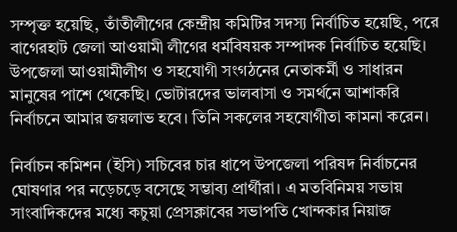সম্পৃক্ত হয়েছি, তাঁতীলীগের কেন্দ্রীয় কমিটির সদস্য নির্বাচিত হয়েছি, পরে বাগেরহাট জেলা আওয়ামী লীগের ধর্মবিষয়ক সম্পাদক নির্বাচিত হয়েছি। উপজেলা আওয়ামীলীগ ও সহযোগী সংগঠনের নেতাকর্মী ও সাধারন মানুষের পাশে থেকেছি। ভোটারদের ভালবাসা ও সমর্থনে আশাকরি নির্বাচনে আমার জয়লাভ হবে। তিনি সকলের সহযোগীতা কামনা করেন।

নির্বাচন কমিশন (ইসি) সচিবের চার ধাপে উপজেলা পরিষদ নির্বাচনের ঘোষণার পর নড়েচড়ে বসেছে সম্ভাব্য প্রার্থীরা। এ মতবিনিময় সভায় সাংবাদিকদের মধ্যে কচুয়া প্রেসক্লাবের সভাপতি খোন্দকার নিয়াজ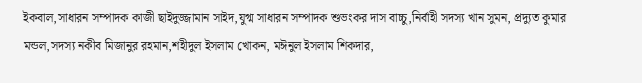ইকবাল,সাধারন সম্পাদক কাজী ছাইদুজ্জামান সাইদ,যুগ্ম সাধারন সম্পাদক শুভংকর দাস বাচ্চু,নির্বাহী সদস্য খান সুমন, প্রদ্যুত কুমার মন্ডল,সদস্য নকীব মিজানুর রহমান,শহীদুল ইসলাম খোকন, মঈনুল ইসলাম শিকদার,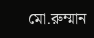মো.রুম্মান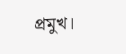প্রমুখ।